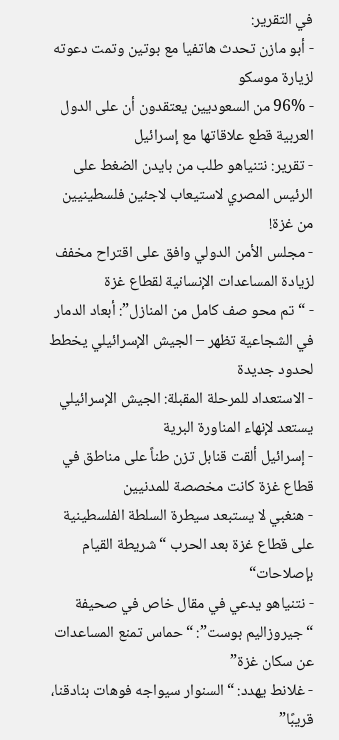في التقرير:
- أبو مازن تحدث هاتفيا مع بوتين وتمت دعوته لزيارة موسكو
- 96% من السعوديين يعتقدون أن على الدول العربية قطع علاقاتها مع إسرائيل
- تقرير: نتنياهو طلب من بايدن الضغط على الرئيس المصري لاستيعاب لاجئين فلسطينيين من غزة!
- مجلس الأمن الدولي وافق على اقتراح مخفف لزيادة المساعدات الإنسانية لقطاع غزة
- “تم محو صف كامل من المنازل”: أبعاد الدمار في الشجاعية تظهر – الجيش الإسرائيلي يخطط لحدود جديدة
- الاستعداد للمرحلة المقبلة: الجيش الإسرائيلي يستعد لإنهاء المناورة البرية
- إسرائيل ألقت قنابل تزن طناً على مناطق في قطاع غزة كانت مخصصة للمدنيين
- هنغبي لا يستبعد سيطرة السلطة الفلسطينية على قطاع غزة بعد الحرب “شريطة القيام بإصلاحات“
- نتنياهو يدعي في مقال خاص في صحيفة “جيروزاليم بوست”: “حماس تمنع المساعدات عن سكان غزة”
- غلانط يهدد: “السنوار سيواجه فوهات بنادقنا، قريبًا”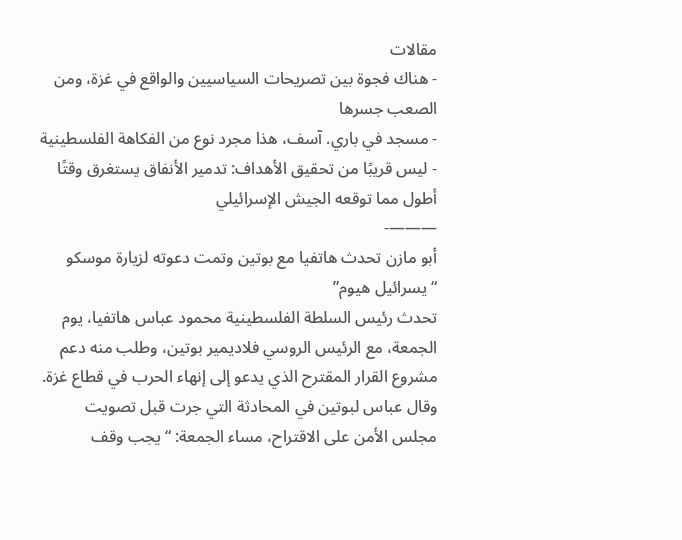مقالات
- هناك فجوة بين تصريحات السياسيين والواقع في غزة، ومن الصعب جسرها
- مسجد في باري. آسف، هذا مجرد نوع من الفكاهة الفلسطينية
- ليس قريبًا من تحقيق الأهداف: تدمير الأنفاق يستغرق وقتًا أطول مما توقعه الجيش الإسرائيلي
———-
أبو مازن تحدث هاتفيا مع بوتين وتمت دعوته لزيارة موسكو
“يسرائيل هيوم”
تحدث رئيس السلطة الفلسطينية محمود عباس هاتفيا، يوم الجمعة، مع الرئيس الروسي فلاديمير بوتين، وطلب منه دعم مشروع القرار المقترح الذي يدعو إلى إنهاء الحرب في قطاع غزة.
وقال عباس لبوتين في المحادثة التي جرت قبل تصويت مجلس الأمن على الاقتراح، مساء الجمعة: “يجب وقف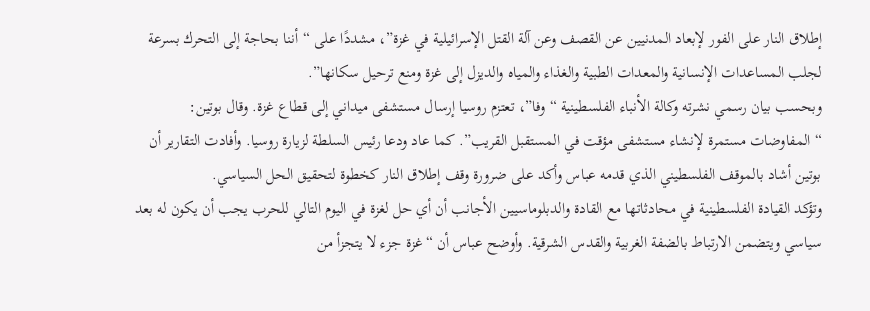إطلاق النار على الفور لإبعاد المدنيين عن القصف وعن آلة القتل الإسرائيلية في غزة”، مشددًا على “أننا بحاجة إلى التحرك بسرعة لجلب المساعدات الإنسانية والمعدات الطبية والغذاء والمياه والديزل إلى غزة ومنع ترحيل سكانها”.
وبحسب بيان رسمي نشرته وكالة الأنباء الفلسطينية “وفا”، تعتزم روسيا إرسال مستشفى ميداني إلى قطاع غزة. وقال بوتين: “المفاوضات مستمرة لإنشاء مستشفى مؤقت في المستقبل القريب”. كما عاد ودعا رئيس السلطة لزيارة روسيا. وأفادت التقارير أن بوتين أشاد بالموقف الفلسطيني الذي قدمه عباس وأكد على ضرورة وقف إطلاق النار كخطوة لتحقيق الحل السياسي.
وتؤكد القيادة الفلسطينية في محادثاتها مع القادة والدبلوماسيين الأجانب أن أي حل لغزة في اليوم التالي للحرب يجب أن يكون له بعد سياسي ويتضمن الارتباط بالضفة الغربية والقدس الشرقية. وأوضح عباس أن “غزة جزء لا يتجزأ من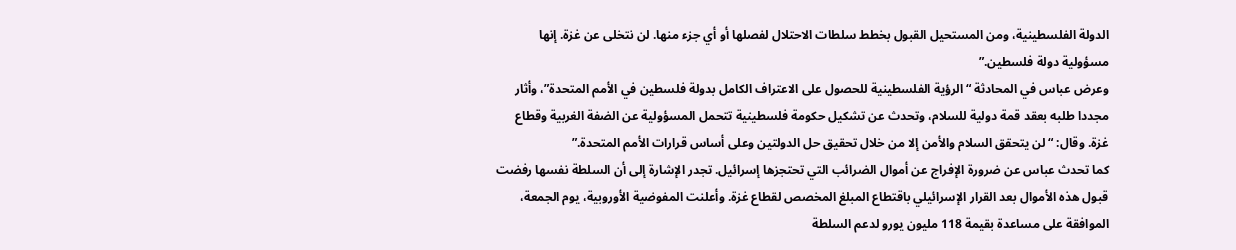الدولة الفلسطينية، ومن المستحيل القبول بخطط سلطات الاحتلال لفصلها أو أي جزء منها. لن نتخلى عن غزة. إنها مسؤولية دولة فلسطين.”
وعرض عباس في المحادثة “الرؤية الفلسطينية للحصول على الاعتراف الكامل بدولة فلسطين في الأمم المتحدة”، وأثار مجددا طلبه بعقد قمة دولية للسلام، وتحدث عن تشكيل حكومة فلسطينية تتحمل المسؤولية عن الضفة الغربية وقطاع غزة. وقال: “لن يتحقق السلام والأمن إلا من خلال تحقيق حل الدولتين وعلى أساس قرارات الأمم المتحدة.”
كما تحدث عباس عن ضرورة الإفراج عن أموال الضرائب التي تحتجزها إسرائيل. تجدر الإشارة إلى أن السلطة نفسها رفضت قبول هذه الأموال بعد القرار الإسرائيلي باقتطاع المبلغ المخصص لقطاع غزة. وأعلنت المفوضية الأوروبية، يوم الجمعة، الموافقة على مساعدة بقيمة 118 مليون يورو لدعم السلطة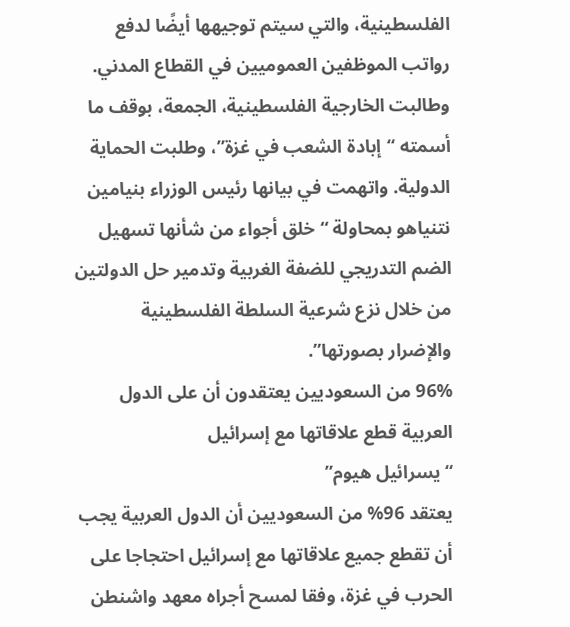الفلسطينية، والتي سيتم توجيهها أيضًا لدفع رواتب الموظفين العموميين في القطاع المدني.
وطالبت الخارجية الفلسطينية، الجمعة، بوقف ما أسمته “إبادة الشعب في غزة”، وطلبت الحماية الدولية. واتهمت في بيانها رئيس الوزراء بنيامين نتنياهو بمحاولة “خلق أجواء من شأنها تسهيل الضم التدريجي للضفة الغربية وتدمير حل الدولتين من خلال نزع شرعية السلطة الفلسطينية والإضرار بصورتها”.
96% من السعوديين يعتقدون أن على الدول العربية قطع علاقاتها مع إسرائيل
“يسرائيل هيوم”
يعتقد 96% من السعوديين أن الدول العربية يجب أن تقطع جميع علاقاتها مع إسرائيل احتجاجا على الحرب في غزة، وفقا لمسح أجراه معهد واشنطن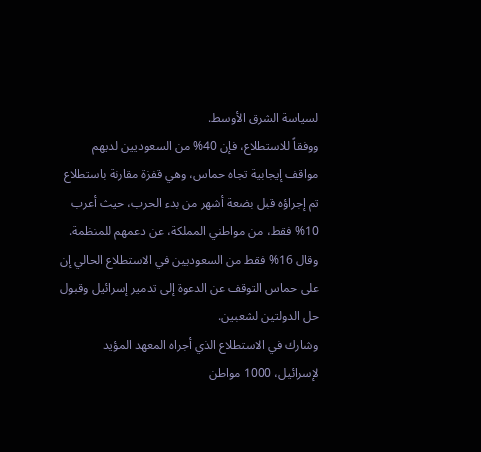لسياسة الشرق الأوسط.
ووفقاً للاستطلاع، فإن 40% من السعوديين لديهم مواقف إيجابية تجاه حماس، وهي قفزة مقارنة باستطلاع تم إجراؤه قبل بضعة أشهر من بدء الحرب، حيث أعرب 10% فقط، من مواطني المملكة، عن دعمهم للمنظمة. وقال 16% فقط من السعوديين في الاستطلاع الحالي إن على حماس التوقف عن الدعوة إلى تدمير إسرائيل وقبول حل الدولتين لشعبين.
وشارك في الاستطلاع الذي أجراه المعهد المؤيد لإسرائيل، 1000 مواطن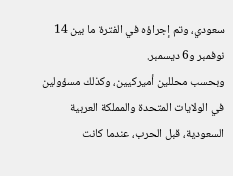سعودي، وتم إجراؤه في الفترة ما بين 14 نوفمبر و6 ديسمبر.
وبحسب محللين أميركيين، وكذلك مسؤولين في الولايات المتحدة والمملكة العربية السعودية، قبل الحرب، عندما كانت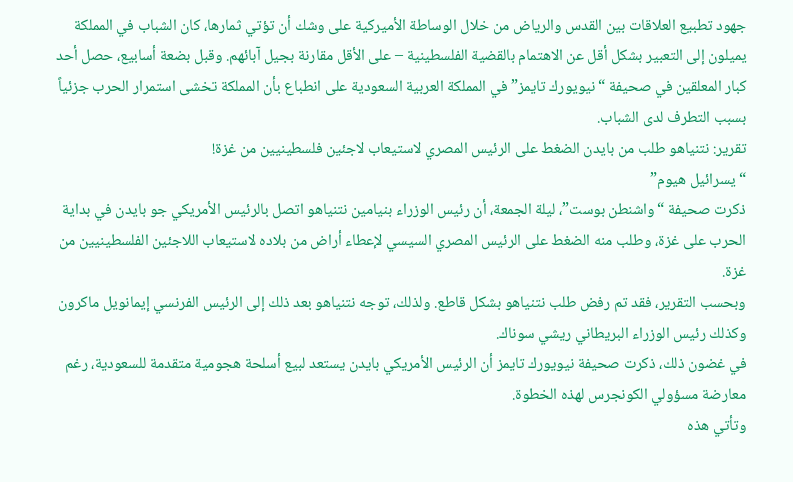جهود تطبيع العلاقات بين القدس والرياض من خلال الوساطة الأميركية على وشك أن تؤتي ثمارها، كان الشباب في المملكة يميلون إلى التعبير بشكل أقل عن الاهتمام بالقضية الفلسطينية – على الأقل مقارنة بجيل آبائهم. وقبل بضعة أسابيع، حصل أحد كبار المعلقين في صحيفة “نيويورك تايمز” في المملكة العربية السعودية على انطباع بأن المملكة تخشى استمرار الحرب جزئياً بسبب التطرف لدى الشباب.
تقرير: نتنياهو طلب من بايدن الضغط على الرئيس المصري لاستيعاب لاجئين فلسطينيين من غزة!
“يسرائيل هيوم”
ذكرت صحيفة “واشنطن بوست”، ليلة الجمعة، أن رئيس الوزراء بنيامين نتنياهو اتصل بالرئيس الأمريكي جو بايدن في بداية الحرب على غزة، وطلب منه الضغط على الرئيس المصري السيسي لإعطاء أراض من بلاده لاستيعاب اللاجئين الفلسطينيين من غزة.
وبحسب التقرير، فقد تم رفض طلب نتنياهو بشكل قاطع. ولذلك، توجه نتنياهو بعد ذلك إلى الرئيس الفرنسي إيمانويل ماكرون وكذلك رئيس الوزراء البريطاني ريشي سوناك.
في غضون ذلك، ذكرت صحيفة نيويورك تايمز أن الرئيس الأمريكي بايدن يستعد لبيع أسلحة هجومية متقدمة للسعودية، رغم معارضة مسؤولي الكونجرس لهذه الخطوة.
وتأتي هذه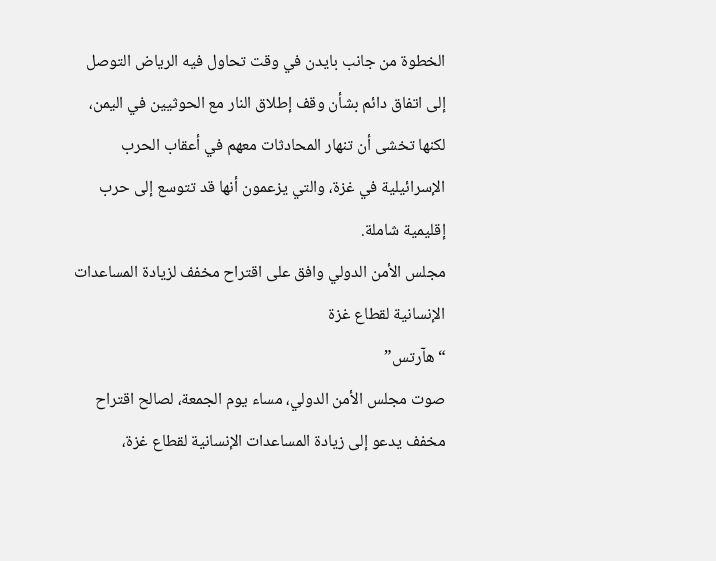الخطوة من جانب بايدن في وقت تحاول فيه الرياض التوصل إلى اتفاق دائم بشأن وقف إطلاق النار مع الحوثيين في اليمن، لكنها تخشى أن تنهار المحادثات معهم في أعقاب الحرب الإسرائيلية في غزة، والتي يزعمون أنها قد تتوسع إلى حرب إقليمية شاملة.
مجلس الأمن الدولي وافق على اقتراح مخفف لزيادة المساعدات الإنسانية لقطاع غزة
“هآرتس”
صوت مجلس الأمن الدولي، مساء يوم الجمعة، لصالح اقتراح مخفف يدعو إلى زيادة المساعدات الإنسانية لقطاع غزة،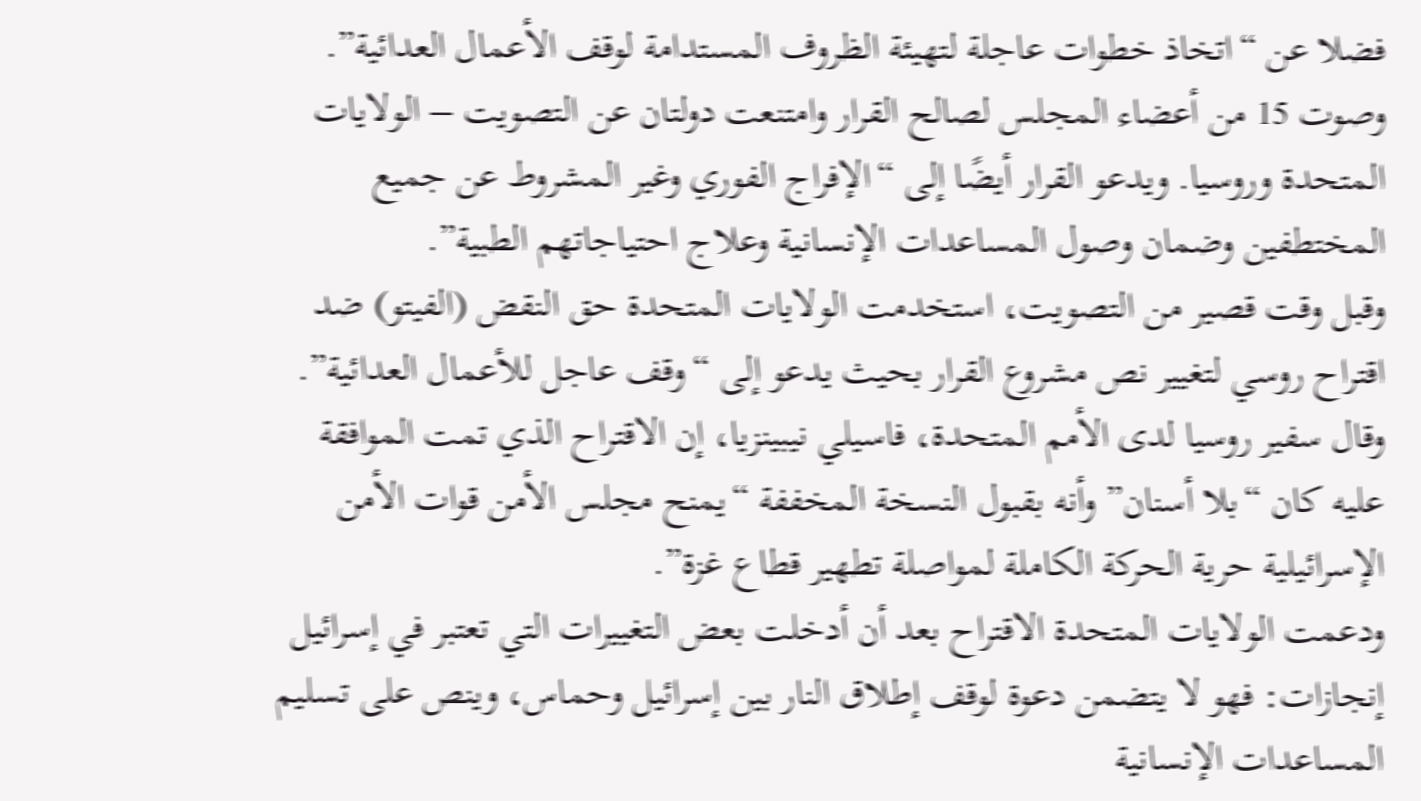فضلا عن “اتخاذ خطوات عاجلة لتهيئة الظروف المستدامة لوقف الأعمال العدائية”. وصوت 15 من أعضاء المجلس لصالح القرار وامتنعت دولتان عن التصويت – الولايات المتحدة وروسيا. ويدعو القرار أيضًا إلى “الإفراج الفوري وغير المشروط عن جميع المختطفين وضمان وصول المساعدات الإنسانية وعلاج احتياجاتهم الطبية”.
وقبل وقت قصير من التصويت، استخدمت الولايات المتحدة حق النقض (الفيتو) ضد اقتراح روسي لتغيير نص مشروع القرار بحيث يدعو إلى “وقف عاجل للأعمال العدائية”. وقال سفير روسيا لدى الأمم المتحدة، فاسيلي نيبينزيا، إن الاقتراح الذي تمت الموافقة عليه كان “بلا أسنان” وأنه بقبول النسخة المخففة “يمنح مجلس الأمن قوات الأمن الإسرائيلية حرية الحركة الكاملة لمواصلة تطهير قطاع غزة”.
ودعمت الولايات المتحدة الاقتراح بعد أن أدخلت بعض التغييرات التي تعتبر في إسرائيل إنجازات: فهو لا يتضمن دعوة لوقف إطلاق النار بين إسرائيل وحماس، وينص على تسليم المساعدات الإنسانية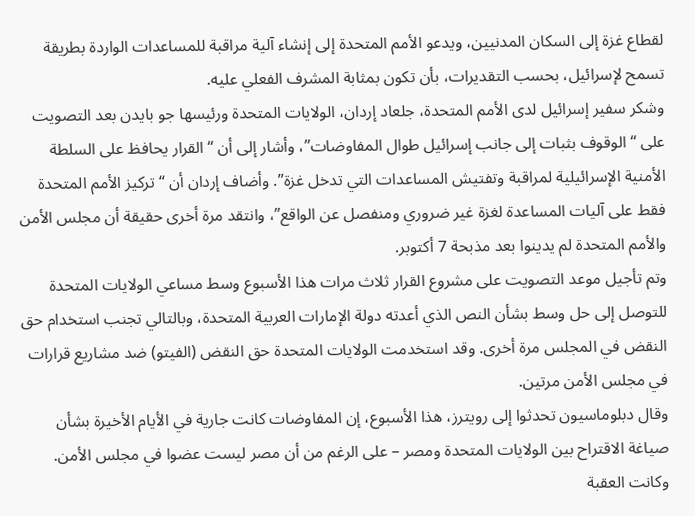لقطاع غزة إلى السكان المدنيين، ويدعو الأمم المتحدة إلى إنشاء آلية مراقبة للمساعدات الواردة بطريقة تسمح لإسرائيل، بحسب التقديرات، بأن تكون بمثابة المشرف الفعلي عليه.
وشكر سفير إسرائيل لدى الأمم المتحدة، جلعاد إردان، الولايات المتحدة ورئيسها جو بايدن بعد التصويت على “الوقوف بثبات إلى جانب إسرائيل طوال المفاوضات”، وأشار إلى أن “القرار يحافظ على السلطة الأمنية الإسرائيلية لمراقبة وتفتيش المساعدات التي تدخل غزة”. وأضاف إردان أن “تركيز الأمم المتحدة فقط على آليات المساعدة لغزة غير ضروري ومنفصل عن الواقع”، وانتقد مرة أخرى حقيقة أن مجلس الأمن والأمم المتحدة لم يدينوا بعد مذبحة 7 أكتوبر.
وتم تأجيل موعد التصويت على مشروع القرار ثلاث مرات هذا الأسبوع وسط مساعي الولايات المتحدة للتوصل إلى حل وسط بشأن النص الذي أعدته دولة الإمارات العربية المتحدة، وبالتالي تجنب استخدام حق النقض في المجلس مرة أخرى. وقد استخدمت الولايات المتحدة حق النقض (الفيتو) ضد مشاريع قرارات في مجلس الأمن مرتين.
وقال دبلوماسيون تحدثوا إلى رويترز، هذا الأسبوع، إن المفاوضات كانت جارية في الأيام الأخيرة بشأن صياغة الاقتراح بين الولايات المتحدة ومصر – على الرغم من أن مصر ليست عضوا في مجلس الأمن. وكانت العقبة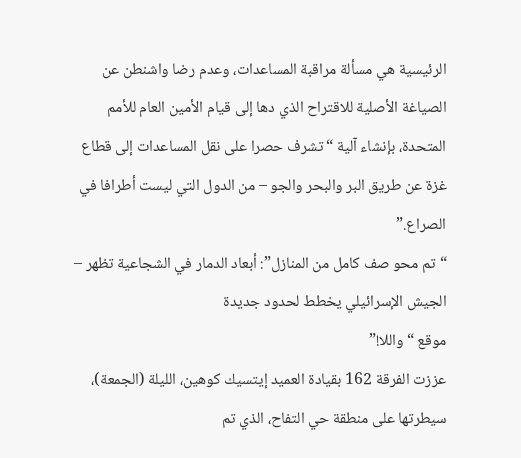الرئيسية هي مسألة مراقبة المساعدات، وعدم رضا واشنطن عن الصياغة الأصلية للاقتراح الذي دها إلى قيام الأمين العام للأمم المتحدة، بإنشاء آلية “تشرف حصرا على نقل المساعدات إلى قطاع غزة عن طريق البر والبحر والجو – من الدول التي ليست أطرافا في الصراع.”
“تم محو صف كامل من المنازل”: أبعاد الدمار في الشجاعية تظهر – الجيش الإسرائيلي يخطط لحدود جديدة
موقع “واللا!”
عززت الفرقة 162 بقيادة العميد إيتسيك كوهين، الليلة (الجمعة)، سيطرتها على منطقة حي التفاح، الذي تم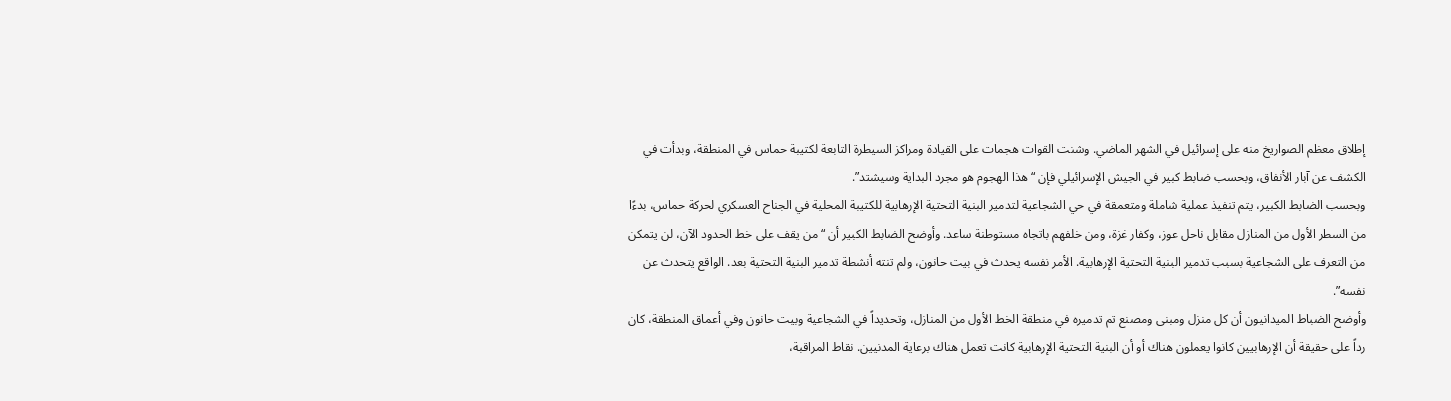إطلاق معظم الصواريخ منه على إسرائيل في الشهر الماضي. وشنت القوات هجمات على القيادة ومراكز السيطرة التابعة لكتيبة حماس في المنطقة، وبدأت في الكشف عن آبار الأنفاق، وبحسب ضابط كبير في الجيش الإسرائيلي فإن “هذا الهجوم هو مجرد البداية وسيشتد”.
وبحسب الضابط الكبير، يتم تنفيذ عملية شاملة ومتعمقة في حي الشجاعية لتدمير البنية التحتية الإرهابية للكتيبة المحلية في الجناح العسكري لحركة حماس، بدءًا من السطر الأول من المنازل مقابل ناحل عوز، وكفار غزة، ومن خلفهم باتجاه مستوطنة ساعد. وأوضح الضابط الكبير أن “من يقف على خط الحدود الآن، لن يتمكن من التعرف على الشجاعية بسبب تدمير البنية التحتية الإرهابية. الأمر نفسه يحدث في بيت حانون، ولم تنته أنشطة تدمير البنية التحتية بعد. الواقع يتحدث عن نفسه”.
وأوضح الضباط الميدانيون أن كل منزل ومبنى ومصنع تم تدميره في منطقة الخط الأول من المنازل، وتحديداً في الشجاعية وبيت حانون وفي أعماق المنطقة، كان رداً على حقيقة أن الإرهابيين كانوا يعملون هناك أو أن البنية التحتية الإرهابية كانت تعمل هناك برعاية المدنيين. نقاط المراقبة،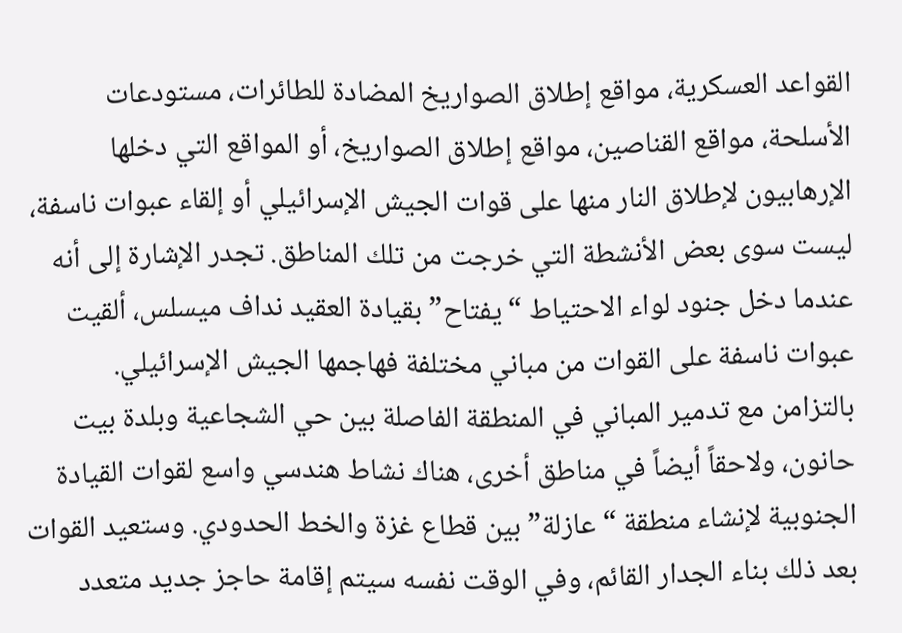القواعد العسكرية، مواقع إطلاق الصواريخ المضادة للطائرات، مستودعات الأسلحة، مواقع القناصين، مواقع إطلاق الصواريخ، أو المواقع التي دخلها الإرهابيون لإطلاق النار منها على قوات الجيش الإسرائيلي أو إلقاء عبوات ناسفة، ليست سوى بعض الأنشطة التي خرجت من تلك المناطق. تجدر الإشارة إلى أنه عندما دخل جنود لواء الاحتياط “يفتاح” بقيادة العقيد نداف ميسلس، ألقيت عبوات ناسفة على القوات من مباني مختلفة فهاجمها الجيش الإسرائيلي.
بالتزامن مع تدمير المباني في المنطقة الفاصلة بين حي الشجاعية وبلدة بيت حانون، ولاحقاً أيضاً في مناطق أخرى، هناك نشاط هندسي واسع لقوات القيادة الجنوبية لإنشاء منطقة “عازلة” بين قطاع غزة والخط الحدودي. وستعيد القوات بعد ذلك بناء الجدار القائم، وفي الوقت نفسه سيتم إقامة حاجز جديد متعدد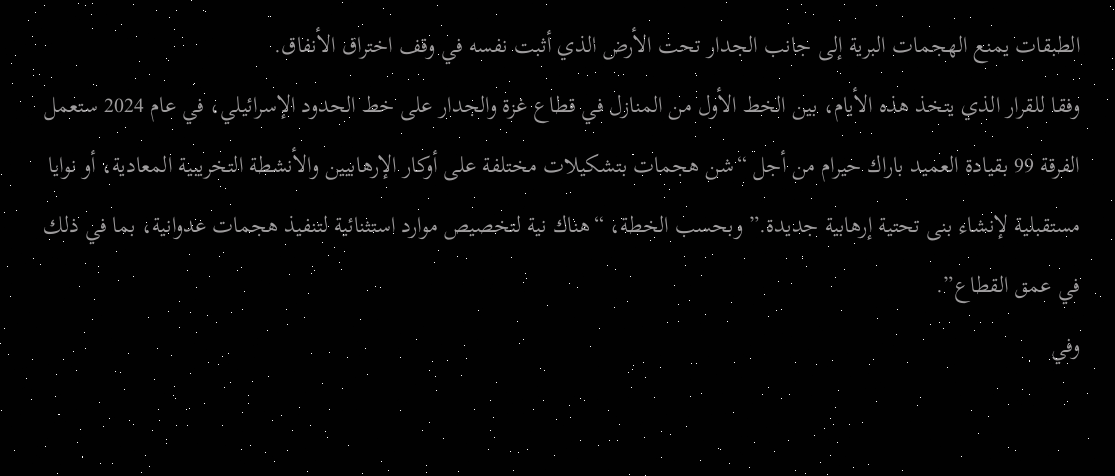الطبقات يمنع الهجمات البرية إلى جانب الجدار تحت الأرض الذي أثبت نفسه في وقف اختراق الأنفاق.
وفقا للقرار الذي يتخذ هذه الأيام، بين الخط الأول من المنازل في قطاع غزة والجدار على خط الحدود الإسرائيلي، في عام 2024 ستعمل الفرقة 99 بقيادة العميد باراك حيرام من أجل “شن هجمات بتشكيلات مختلفة على أوكار الإرهابيين والأنشطة التخريبية المعادية، أو نوايا مستقبلية لإنشاء بنى تحتية إرهابية جديدة.” وبحسب الخطة، “هناك نية لتخصيص موارد استثنائية لتنفيذ هجمات عدوانية، بما في ذلك في عمق القطاع”.
وفي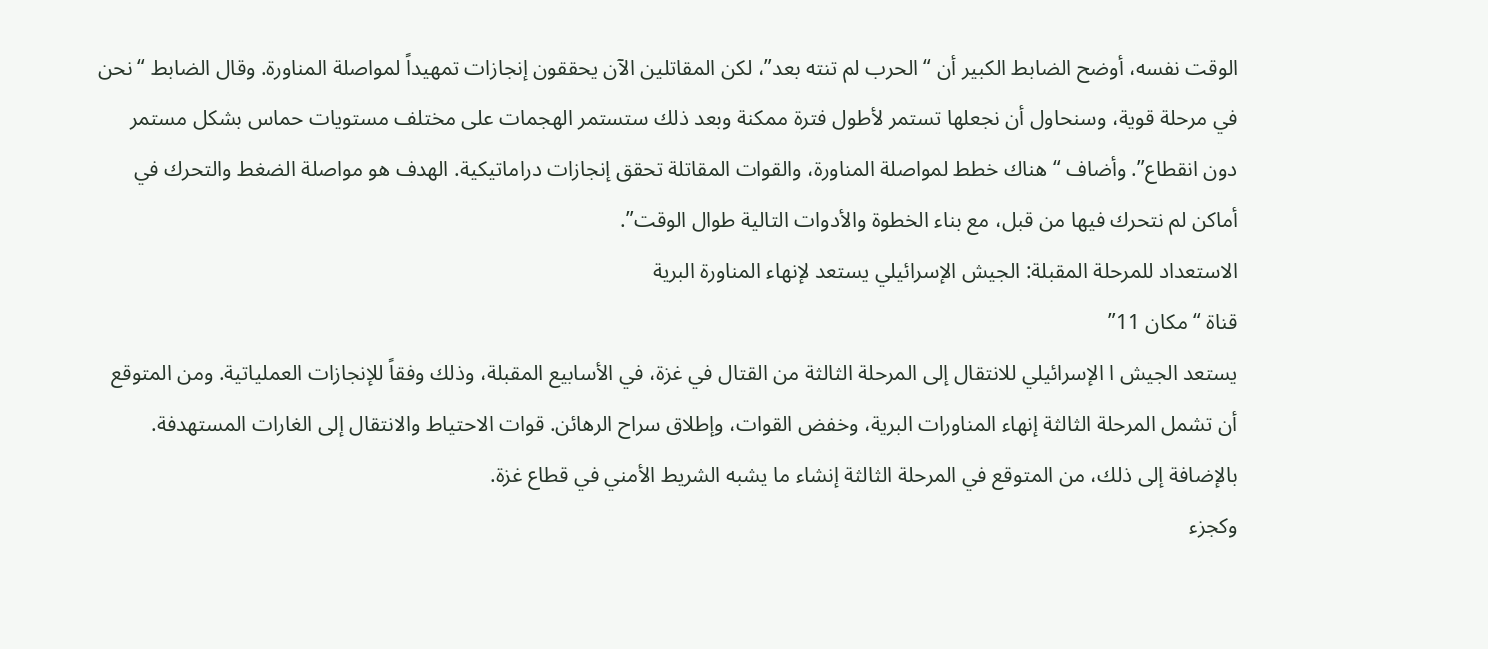الوقت نفسه، أوضح الضابط الكبير أن “الحرب لم تنته بعد”، لكن المقاتلين الآن يحققون إنجازات تمهيداً لمواصلة المناورة. وقال الضابط “نحن في مرحلة قوية، وسنحاول أن نجعلها تستمر لأطول فترة ممكنة وبعد ذلك ستستمر الهجمات على مختلف مستويات حماس بشكل مستمر دون انقطاع”. وأضاف “هناك خطط لمواصلة المناورة، والقوات المقاتلة تحقق إنجازات دراماتيكية. الهدف هو مواصلة الضغط والتحرك في أماكن لم نتحرك فيها من قبل، مع بناء الخطوة والأدوات التالية طوال الوقت”.
الاستعداد للمرحلة المقبلة: الجيش الإسرائيلي يستعد لإنهاء المناورة البرية
قناة “مكان 11”
يستعد الجيش ا الإسرائيلي للانتقال إلى المرحلة الثالثة من القتال في غزة، في الأسابيع المقبلة، وذلك وفقاً للإنجازات العملياتية. ومن المتوقع أن تشمل المرحلة الثالثة إنهاء المناورات البرية، وخفض القوات، وإطلاق سراح الرهائن. قوات الاحتياط والانتقال إلى الغارات المستهدفة. بالإضافة إلى ذلك، من المتوقع في المرحلة الثالثة إنشاء ما يشبه الشريط الأمني في قطاع غزة.
وكجزء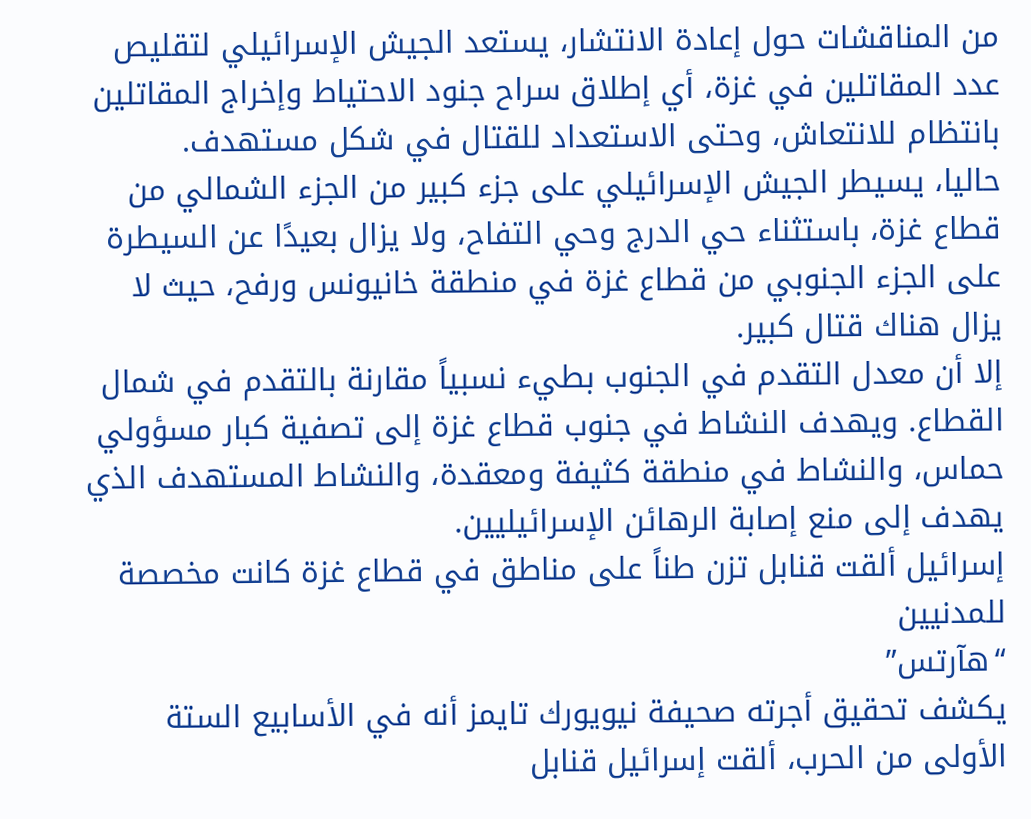من المناقشات حول إعادة الانتشار، يستعد الجيش الإسرائيلي لتقليص عدد المقاتلين في غزة، أي إطلاق سراح جنود الاحتياط وإخراج المقاتلين بانتظام للانتعاش، وحتى الاستعداد للقتال في شكل مستهدف.
حاليا، يسيطر الجيش الإسرائيلي على جزء كبير من الجزء الشمالي من قطاع غزة، باستثناء حي الدرج وحي التفاح، ولا يزال بعيدًا عن السيطرة على الجزء الجنوبي من قطاع غزة في منطقة خانيونس ورفح، حيث لا يزال هناك قتال كبير.
إلا أن معدل التقدم في الجنوب بطيء نسبياً مقارنة بالتقدم في شمال القطاع. ويهدف النشاط في جنوب قطاع غزة إلى تصفية كبار مسؤولي حماس، والنشاط في منطقة كثيفة ومعقدة، والنشاط المستهدف الذي يهدف إلى منع إصابة الرهائن الإسرائيليين.
إسرائيل ألقت قنابل تزن طناً على مناطق في قطاع غزة كانت مخصصة للمدنيين
“هآرتس”
يكشف تحقيق أجرته صحيفة نيويورك تايمز أنه في الأسابيع الستة الأولى من الحرب، ألقت إسرائيل قنابل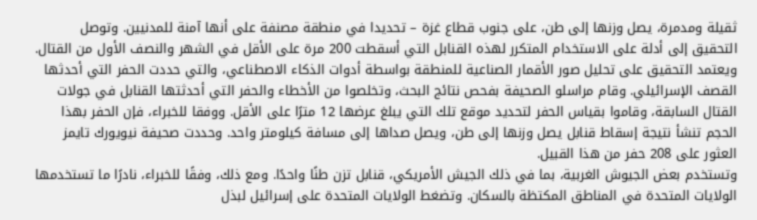ثقيلة ومدمرة، يصل وزنها إلى طن، على جنوب قطاع غزة – تحديدا في منطقة مصنفة على أنها آمنة للمدنيين. وتوصل التحقيق إلى أدلة على الاستخدام المتكرر لهذه القنابل التي أسقطت 200 مرة على الأقل في الشهر والنصف الأول من القتال.
ويعتمد التحقيق على تحليل صور الأقمار الصناعية للمنطقة بواسطة أدوات الذكاء الاصطناعي، والتي حددت الحفر التي أحدثها القصف الإسرائيلي. وقام مراسلو الصحيفة بفحص نتائج البحث، وتخلصوا من الأخطاء والحفر التي أحدثتها القنابل في جولات القتال السابقة، وقاموا بقياس الحفر لتحديد موقع تلك التي يبلغ عرضها 12 مترًا على الأقل. ووفقا للخبراء، فإن الحفر بهذا الحجم تنشأ نتيجة إسقاط قنابل يصل وزنها إلى طن، ويصل صداها إلى مسافة كيلومتر واحد. وحددت صحيفة نيويورك تايمز العثور على 208 حفر من هذا القبيل.
وتستخدم بعض الجيوش الغربية، بما في ذلك الجيش الأمريكي، قنابل تزن طنًا واحدًا. ومع ذلك، وفقًا للخبراء، نادرًا ما تستخدمها الولايات المتحدة في المناطق المكتظة بالسكان. وتضغط الولايات المتحدة على إسرائيل لبذل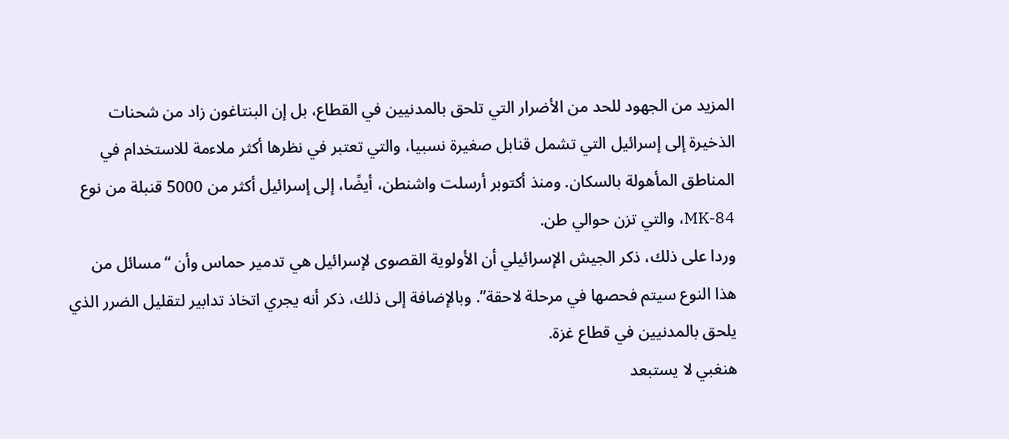المزيد من الجهود للحد من الأضرار التي تلحق بالمدنيين في القطاع، بل إن البنتاغون زاد من شحنات الذخيرة إلى إسرائيل التي تشمل قنابل صغيرة نسبيا، والتي تعتبر في نظرها أكثر ملاءمة للاستخدام في المناطق المأهولة بالسكان. ومنذ أكتوبر أرسلت واشنطن، أيضًا، إلى إسرائيل أكثر من 5000 قنبلة من نوع MK-84، والتي تزن حوالي طن.
وردا على ذلك، ذكر الجيش الإسرائيلي أن الأولوية القصوى لإسرائيل هي تدمير حماس وأن “مسائل من هذا النوع سيتم فحصها في مرحلة لاحقة”. وبالإضافة إلى ذلك، ذكر أنه يجري اتخاذ تدابير لتقليل الضرر الذي يلحق بالمدنيين في قطاع غزة.
هنغبي لا يستبعد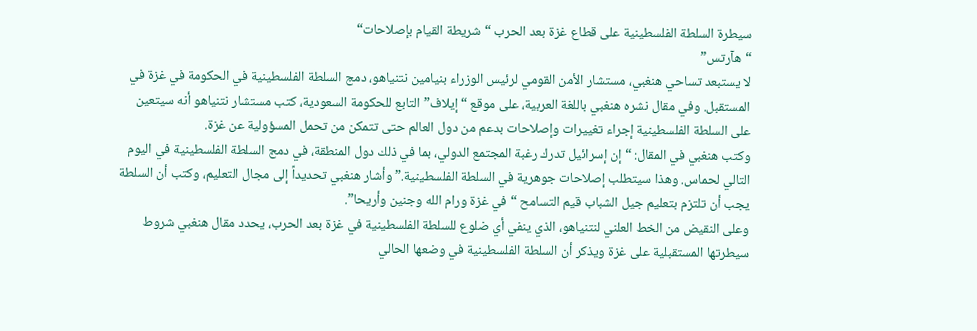سيطرة السلطة الفلسطينية على قطاع غزة بعد الحرب “شريطة القيام بإصلاحات“
“هآرتس”
لا يستبعد تساحي هنغبي، مستشار الأمن القومي لرئيس الوزراء بنيامين نتنياهو، دمج السلطة الفلسطينية في الحكومة في غزة في المستقبل. وفي مقال نشره هنغبي باللغة العربية، على موقع “إيلاف” التابع للحكومة السعودية، كتب مستشار نتنياهو أنه سيتعين على السلطة الفلسطينية إجراء تغييرات وإصلاحات بدعم من دول العالم حتى تتمكن من تحمل المسؤولية عن غزة.
وكتب هنغبي في المقال: “إن إسرائيل تدرك رغبة المجتمع الدولي، بما في ذلك دول المنطقة، في دمج السلطة الفلسطينية في اليوم التالي لحماس. وهذا سيتطلب إصلاحات جوهرية في السلطة الفلسطينية.” وأشار هنغبي تحديداً إلى مجال التعليم، وكتب أن السلطة يجب أن تلتزم بتعليم جيل الشباب قيم التسامح “في غزة ورام الله وجنين وأريحا”.
وعلى النقيض من الخط العلني لنتنياهو، الذي ينفي أي ضلوع للسلطة الفلسطينية في غزة بعد الحرب، يحدد مقال هنغبي شروط سيطرتها المستقبلية على غزة ويذكر أن السلطة الفلسطينية في وضعها الحالي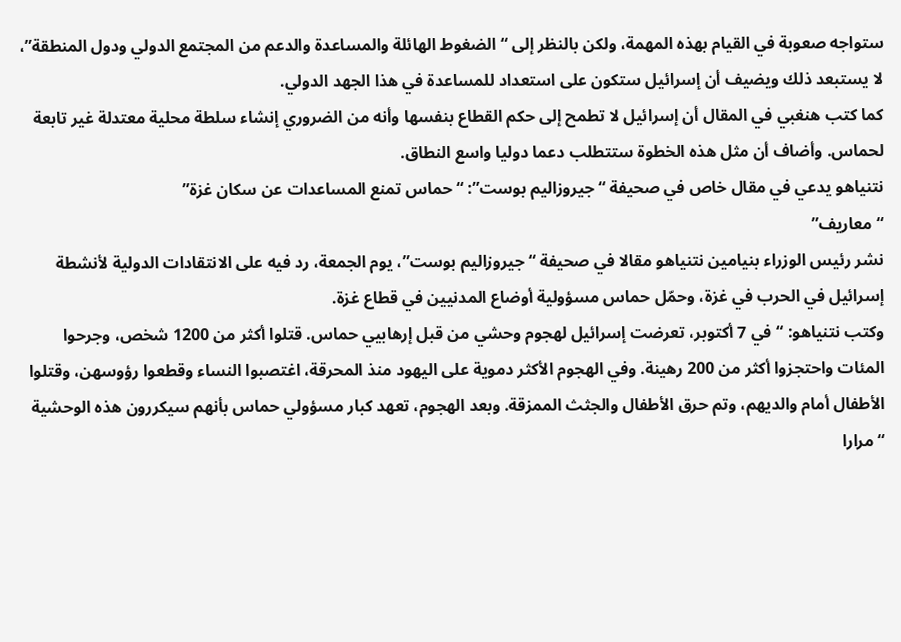ستواجه صعوبة في القيام بهذه المهمة، ولكن بالنظر إلى “الضغوط الهائلة والمساعدة والدعم من المجتمع الدولي ودول المنطقة”، لا يستبعد ذلك ويضيف أن إسرائيل ستكون على استعداد للمساعدة في هذا الجهد الدولي.
كما كتب هنغبي في المقال أن إسرائيل لا تطمح إلى حكم القطاع بنفسها وأنه من الضروري إنشاء سلطة محلية معتدلة غير تابعة لحماس. وأضاف أن مثل هذه الخطوة ستتطلب دعما دوليا واسع النطاق.
نتنياهو يدعي في مقال خاص في صحيفة “جيروزاليم بوست”: “حماس تمنع المساعدات عن سكان غزة”
“معاريف”
نشر رئيس الوزراء بنيامين نتنياهو مقالا في صحيفة “جيروزاليم بوست”، يوم الجمعة، رد فيه على الانتقادات الدولية لأنشطة إسرائيل في الحرب في غزة، وحمّل حماس مسؤولية أوضاع المدنيين في قطاع غزة.
وكتب نتنياهو: “في 7 أكتوبر، تعرضت إسرائيل لهجوم وحشي من قبل إرهابيي حماس. قتلوا أكثر من 1200 شخص، وجرحوا المئات واحتجزوا أكثر من 200 رهينة. وفي الهجوم الأكثر دموية على اليهود منذ المحرقة، اغتصبوا النساء وقطعوا رؤوسهن، وقتلوا الأطفال أمام والديهم، وتم حرق الأطفال والجثث الممزقة. وبعد الهجوم، تعهد كبار مسؤولي حماس بأنهم سيكررون هذه الوحشية “مرارا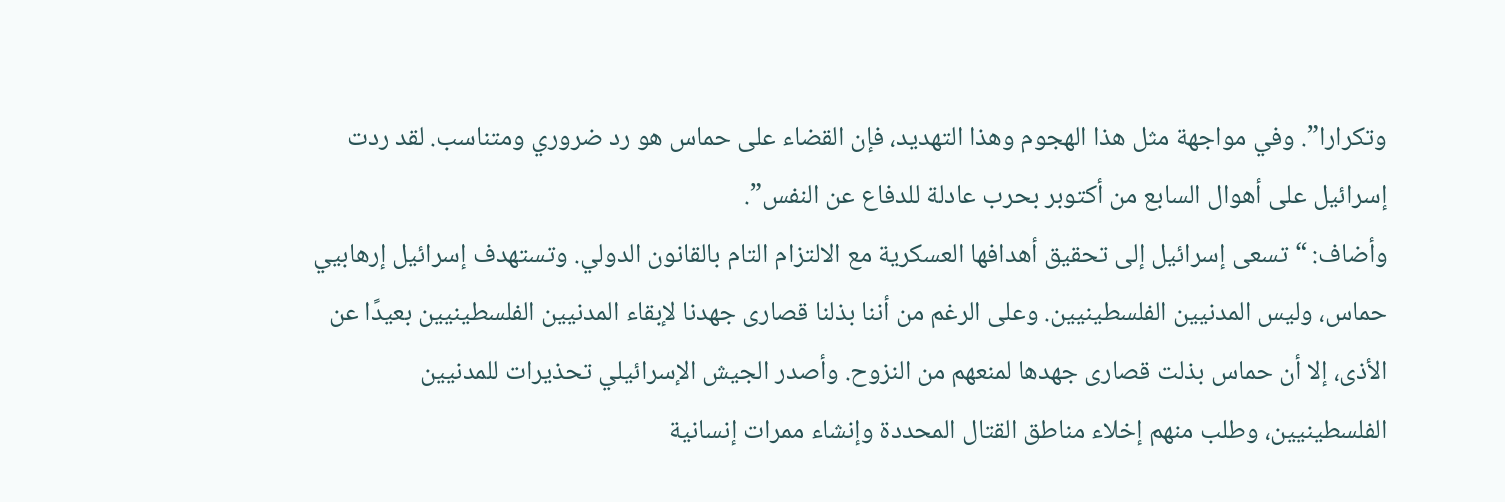وتكرارا”. وفي مواجهة مثل هذا الهجوم وهذا التهديد، فإن القضاء على حماس هو رد ضروري ومتناسب. لقد ردت إسرائيل على أهوال السابع من أكتوبر بحرب عادلة للدفاع عن النفس”.
وأضاف: “تسعى إسرائيل إلى تحقيق أهدافها العسكرية مع الالتزام التام بالقانون الدولي. وتستهدف إسرائيل إرهابيي حماس، وليس المدنيين الفلسطينيين. وعلى الرغم من أننا بذلنا قصارى جهدنا لإبقاء المدنيين الفلسطينيين بعيدًا عن الأذى، إلا أن حماس بذلت قصارى جهدها لمنعهم من النزوح. وأصدر الجيش الإسرائيلي تحذيرات للمدنيين الفلسطينيين، وطلب منهم إخلاء مناطق القتال المحددة وإنشاء ممرات إنسانية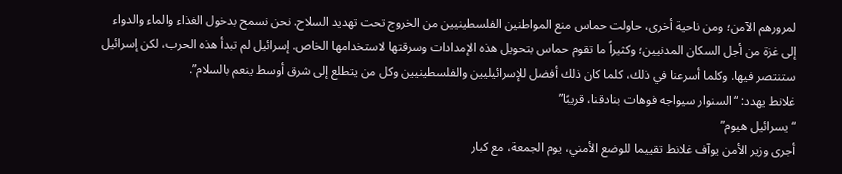لمرورهم الآمن؛ ومن ناحية أخرى، حاولت حماس منع المواطنين الفلسطينيين من الخروج تحت تهديد السلاح. نحن نسمح بدخول الغذاء والماء والدواء إلى غزة من أجل السكان المدنيين؛ وكثيراً ما تقوم حماس بتحويل هذه الإمدادات وسرقتها لاستخدامها الخاص. إسرائيل لم تبدأ هذه الحرب، لكن إسرائيل ستنتصر فيها. وكلما أسرعنا في ذلك، كلما كان ذلك أفضل للإسرائيليين والفلسطينيين وكل من يتطلع إلى شرق أوسط ينعم بالسلام”.
غلانط يهدد: “السنوار سيواجه فوهات بنادقنا، قريبًا”
“يسرائيل هيوم”
أجرى وزير الأمن يوآف غلانط تقييما للوضع الأمني، يوم الجمعة، مع كبار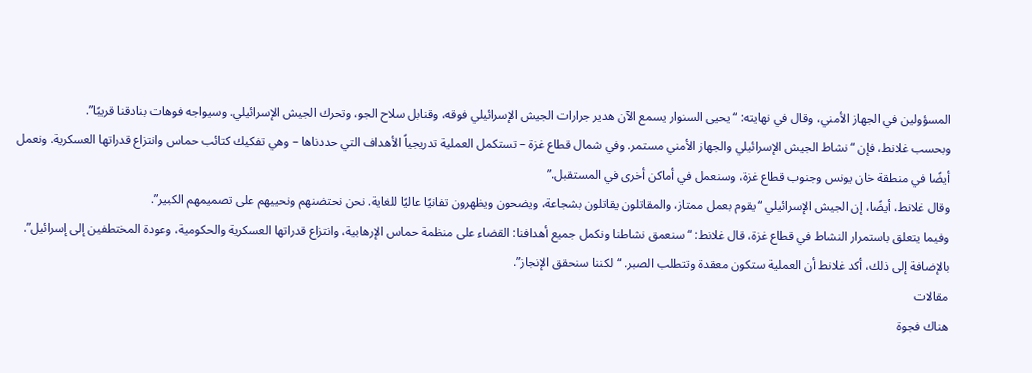المسؤولين في الجهاز الأمني، وقال في نهايته: “يحيى السنوار يسمع الآن هدير جرارات الجيش الإسرائيلي فوقه، وقنابل سلاح الجو، وتحرك الجيش الإسرائيلي. وسيواجه فوهات بنادقنا قريبًا”.
وبحسب غلانط، فإن “نشاط الجيش الإسرائيلي والجهاز الأمني مستمر. وفي شمال قطاع غزة – تستكمل العملية تدريجياً الأهداف التي حددناها – وهي تفكيك كتائب حماس وانتزاع قدراتها العسكرية. ونعمل أيضًا في منطقة خان يونس وجنوب قطاع غزة، وسنعمل في أماكن أخرى في المستقبل.”
وقال غلانط، أيضًا، إن الجيش الإسرائيلي “يقوم بعمل ممتاز، والمقاتلون يقاتلون بشجاعة، ويضحون ويظهرون تفانيًا عاليًا للغاية. نحن نحتضنهم ونحييهم على تصميمهم الكبير”.
وفيما يتعلق باستمرار النشاط في قطاع غزة، قال غلانط: “سنعمق نشاطنا ونكمل جميع أهدافنا: القضاء على منظمة حماس الإرهابية، وانتزاع قدراتها العسكرية والحكومية، وعودة المختطفين إلى إسرائيل”. بالإضافة إلى ذلك، أكد غلانط أن العملية ستكون معقدة وتتطلب الصبر. “لكننا سنحقق الإنجاز”.
مقالات
هناك فجوة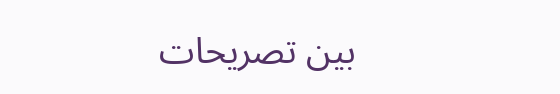بين تصريحات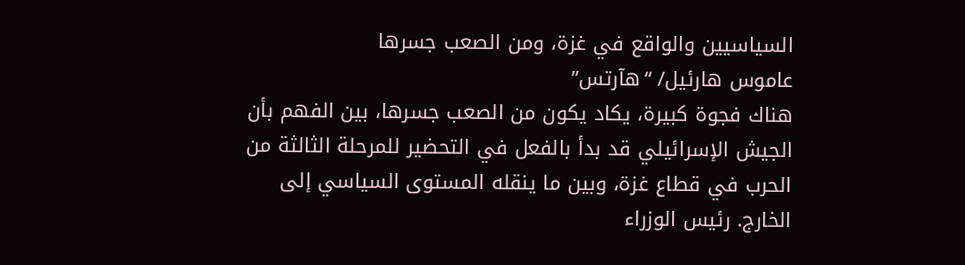السياسيين والواقع في غزة، ومن الصعب جسرها
عاموس هارئيل/ “هآرتس”
هناك فجوة كبيرة، يكاد يكون من الصعب جسرها، بين الفهم بأن الجيش الإسرائيلي قد بدأ بالفعل في التحضير للمرحلة الثالثة من الحرب في قطاع غزة، وبين ما ينقله المستوى السياسي إلى الخارج. رئيس الوزراء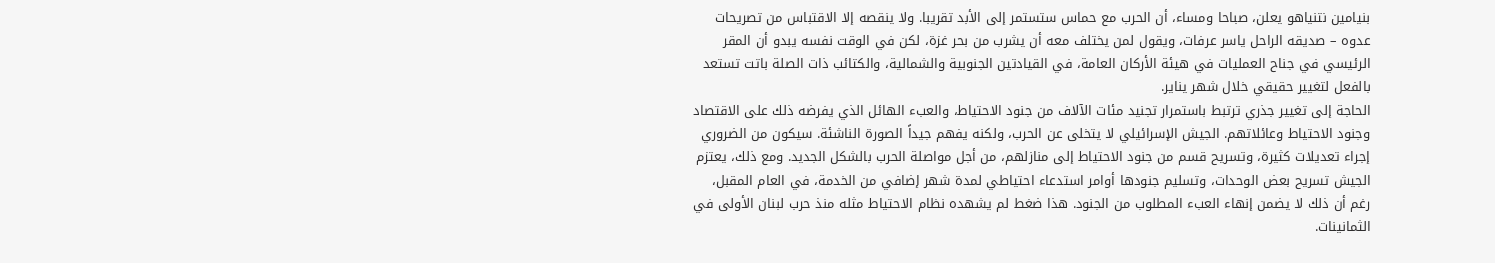بنيامين نتنياهو يعلن، صباحا ومساء، أن الحرب مع حماس ستستمر إلى الأبد تقريبا. ولا ينقصه إلا الاقتباس من تصريحات عدوه – صديقه الراحل ياسر عرفات، ويقول لمن يختلف معه أن يشرب من بحر غزة، لكن في الوقت نفسه يبدو أن المقر الرئيسي في جناح العمليات في هيئة الأركان العامة، في القيادتين الجنوبية والشمالية، والكتائب ذات الصلة باتت تستعد بالفعل لتغيير حقيقي خلال شهر يناير.
الحاجة إلى تغيير جذري ترتبط باستمرار تجنيد مئات الآلاف من جنود الاحتياط، والعبء الهائل الذي يفرضه ذلك على الاقتصاد وجنود الاحتياط وعائلاتهم. الجيش الإسرائيلي لا يتخلى عن الحرب، ولكنه يفهم جيداً الصورة الناشئة. سيكون من الضروري إجراء تعديلات كثيرة، وتسريح قسم من جنود الاحتياط إلى منازلهم، من أجل مواصلة الحرب بالشكل الجديد. ومع ذلك، يعتزم الجيش تسريح بعض الوحدات، وتسليم جنودها أوامر استدعاء احتياطي لمدة شهر إضافي من الخدمة، في العام المقبل، رغم أن ذلك لا يضمن إنهاء العبء المطلوب من الجنود. هذا ضغط لم يشهده نظام الاحتياط مثله منذ حرب لبنان الأولى في الثمانينات.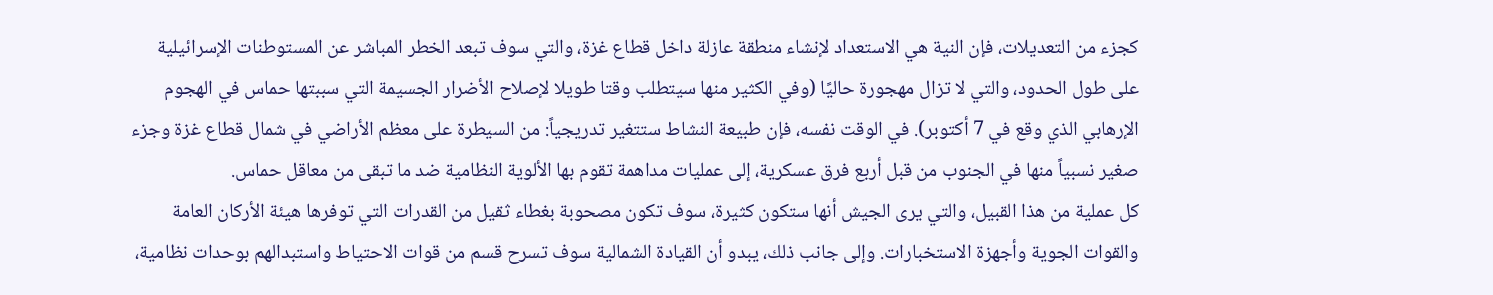كجزء من التعديلات، فإن النية هي الاستعداد لإنشاء منطقة عازلة داخل قطاع غزة، والتي سوف تبعد الخطر المباشر عن المستوطنات الإسرائيلية على طول الحدود، والتي لا تزال مهجورة حاليًا (وفي الكثير منها سيتطلب وقتا طويلا لإصلاح الأضرار الجسيمة التي سببتها حماس في الهجوم الإرهابي الذي وقع في 7 أكتوبر). في الوقت نفسه، فإن طبيعة النشاط ستتغير تدريجياً: من السيطرة على معظم الأراضي في شمال قطاع غزة وجزء صغير نسبياً منها في الجنوب من قبل أربع فرق عسكرية، إلى عمليات مداهمة تقوم بها الألوية النظامية ضد ما تبقى من معاقل حماس.
كل عملية من هذا القبيل، والتي يرى الجيش أنها ستكون كثيرة، سوف تكون مصحوبة بغطاء ثقيل من القدرات التي توفرها هيئة الأركان العامة والقوات الجوية وأجهزة الاستخبارات. وإلى جانب ذلك، يبدو أن القيادة الشمالية سوف تسرح قسم من قوات الاحتياط واستبدالهم بوحدات نظامية،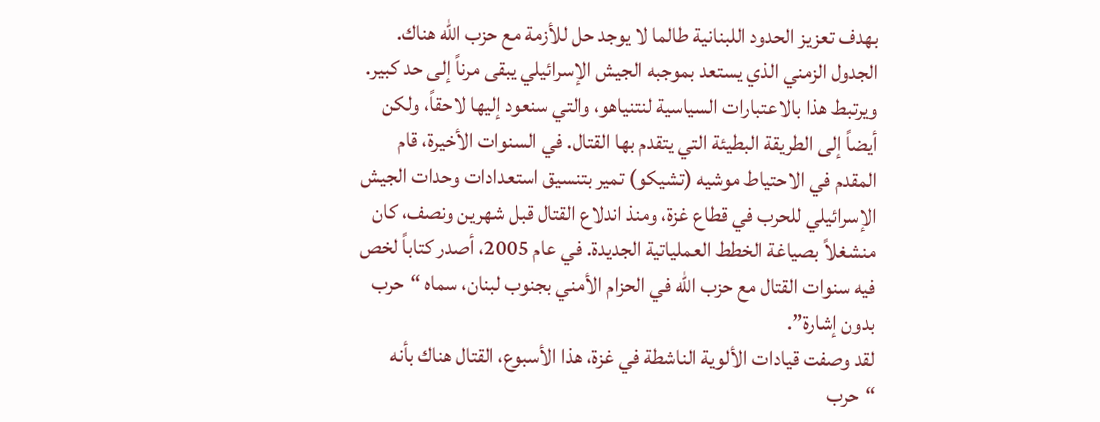بهدف تعزيز الحدود اللبنانية طالما لا يوجد حل للأزمة مع حزب الله هناك.
الجدول الزمني الذي يستعد بموجبه الجيش الإسرائيلي يبقى مرناً إلى حد كبير. ويرتبط هذا بالاعتبارات السياسية لنتنياهو، والتي سنعود إليها لاحقاً، ولكن أيضاً إلى الطريقة البطيئة التي يتقدم بها القتال. في السنوات الأخيرة، قام المقدم في الاحتياط موشيه (تشيكو) تمير بتنسيق استعدادات وحدات الجيش الإسرائيلي للحرب في قطاع غزة، ومنذ اندلاع القتال قبل شهرين ونصف، كان منشغلاً بصياغة الخطط العملياتية الجديدة. في عام 2005، أصدر كتاباً لخص فيه سنوات القتال مع حزب الله في الحزام الأمني بجنوب لبنان، سماه “حرب بدون إشارة”.
لقد وصفت قيادات الألوية الناشطة في غزة، هذا الأسبوع، القتال هناك بأنه “حرب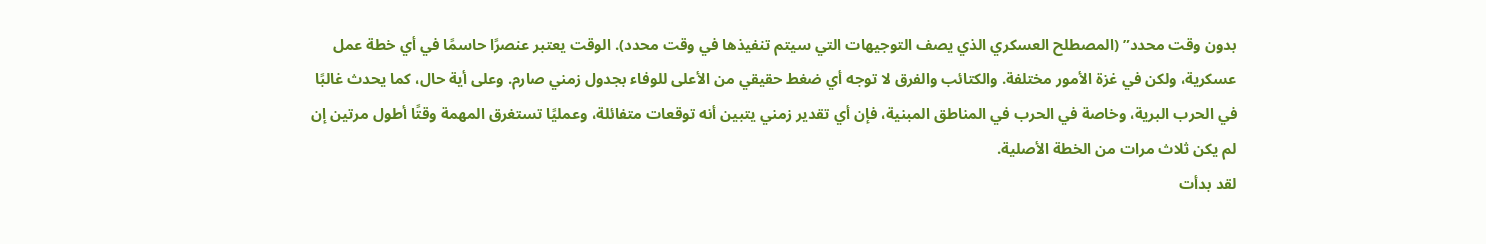بدون وقت محدد” (المصطلح العسكري الذي يصف التوجيهات التي سيتم تنفيذها في وقت محدد). الوقت يعتبر عنصرًا حاسمًا في أي خطة عمل عسكرية، ولكن في غزة الأمور مختلفة. والكتائب والفرق لا توجه أي ضغط حقيقي من الأعلى للوفاء بجدول زمني صارم. وعلى أية حال، كما يحدث غالبًا في الحرب البرية، وخاصة في الحرب في المناطق المبنية، فإن أي تقدير زمني يتبين أنه توقعات متفائلة، وعمليًا تستغرق المهمة وقتًا أطول مرتين إن لم يكن ثلاث مرات من الخطة الأصلية.
لقد بدأت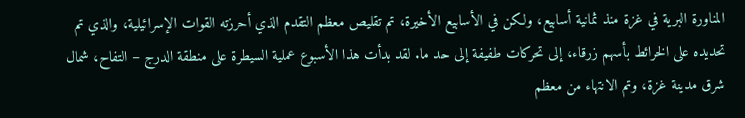المناورة البرية في غزة منذ ثمانية أسابيع، ولكن في الأسابيع الأخيرة، تم تقليص معظم التقدم الذي أحرزته القوات الإسرائيلية، والذي تم تحديده على الخرائط بأسهم زرقاء، إلى تحركات طفيفة إلى حد ما. لقد بدأت هذا الأسبوع عملية السيطرة على منطقة الدرج – التفاح، شمال شرق مدينة غزة، وتم الانتهاء من معظم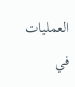العمليات في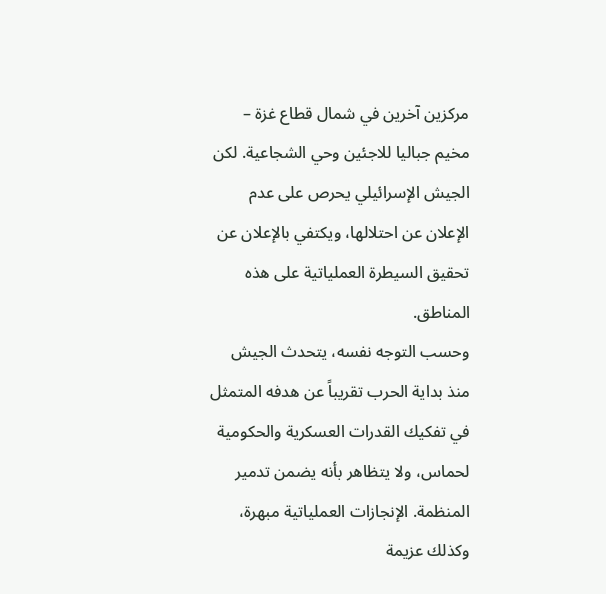مركزين آخرين في شمال قطاع غزة – مخيم جباليا للاجئين وحي الشجاعية. لكن الجيش الإسرائيلي يحرص على عدم الإعلان عن احتلالها، ويكتفي بالإعلان عن تحقيق السيطرة العملياتية على هذه المناطق.
وحسب التوجه نفسه، يتحدث الجيش منذ بداية الحرب تقريباً عن هدفه المتمثل في تفكيك القدرات العسكرية والحكومية لحماس، ولا يتظاهر بأنه يضمن تدمير المنظمة. الإنجازات العملياتية مبهرة، وكذلك عزيمة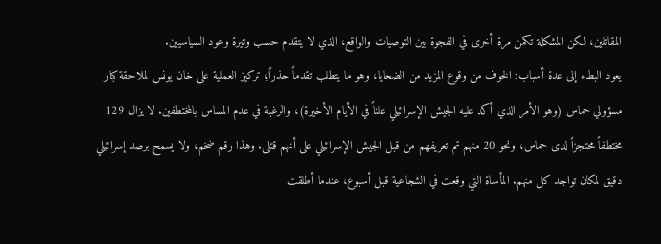المقاتلين، لكن المشكلة تكمن مرة أخرى في الفجوة بين التوصيات والواقع، الذي لا يتقدم حسب وتيرة وعود السياسيين.
يعود البطء إلى عدة أسباب: الخوف من وقوع المزيد من الضحايا، وهو ما يتطلب تقدماً حذراً؛ تركيز العملية على خان يونس لملاحقة كبار مسؤولي حماس (وهو الأمر الذي أكد عليه الجيش الإسرائيلي علناً في الأيام الأخيرة)، والرغبة في عدم المساس بالمختطفين. لا يزال 129 مختطفاً محتجزاً لدى حماس، ونحو 20 منهم تم تعريفهم من قبل الجيش الإسرائيلي على أنهم قتلى. وهذا رقم ضخم، ولا يسمح برصد إسرائيلي دقيق لمكان تواجد كل منهم. المأساة التي وقعت في الشجاعية قبل أسبوع، عندما أطلقت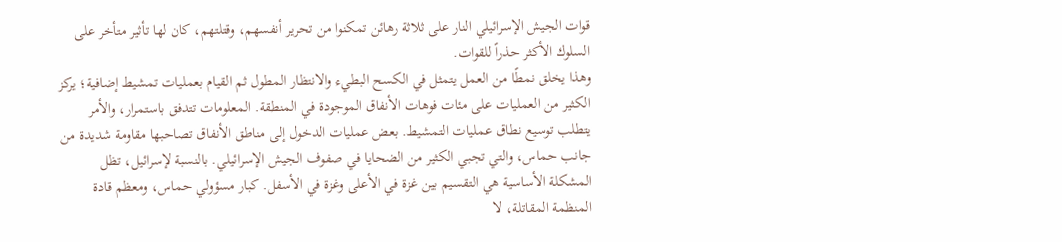قوات الجيش الإسرائيلي النار على ثلاثة رهائن تمكنوا من تحرير أنفسهم، وقتلتهم، كان لها تأثير متأخر على السلوك الأكثر حذراً للقوات.
وهذا يخلق نمطًا من العمل يتمثل في الكسح البطيء والانتظار المطول ثم القيام بعمليات تمشيط إضافية؛ يركز الكثير من العمليات على مئات فوهات الأنفاق الموجودة في المنطقة. المعلومات تتدفق باستمرار، والأمر يتطلب توسيع نطاق عمليات التمشيط. بعض عمليات الدخول إلى مناطق الأنفاق تصاحبها مقاومة شديدة من جانب حماس، والتي تجبي الكثير من الضحايا في صفوف الجيش الإسرائيلي. بالنسبة لإسرائيل، تظل المشكلة الأساسية هي التقسيم بين غزة في الأعلى وغزة في الأسفل. كبار مسؤولي حماس، ومعظم قادة المنظمة المقاتلة، لا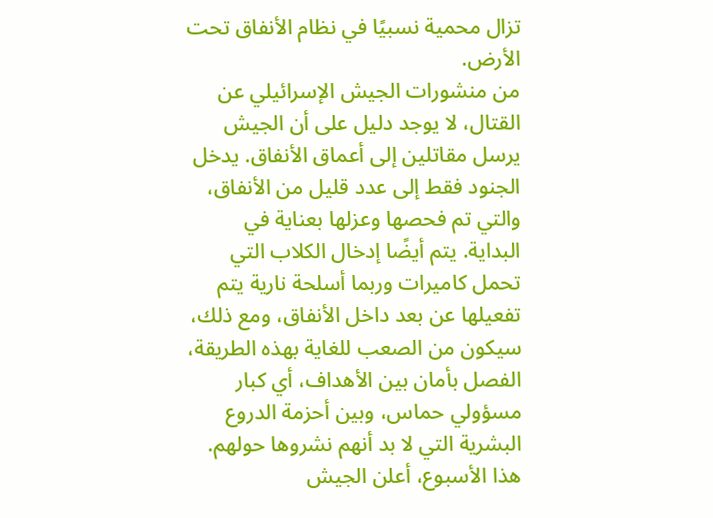تزال محمية نسبيًا في نظام الأنفاق تحت الأرض.
من منشورات الجيش الإسرائيلي عن القتال، لا يوجد دليل على أن الجيش يرسل مقاتلين إلى أعماق الأنفاق. يدخل الجنود فقط إلى عدد قليل من الأنفاق، والتي تم فحصها وعزلها بعناية في البداية. يتم أيضًا إدخال الكلاب التي تحمل كاميرات وربما أسلحة نارية يتم تفعيلها عن بعد داخل الأنفاق، ومع ذلك، سيكون من الصعب للغاية بهذه الطريقة، الفصل بأمان بين الأهداف، أي كبار مسؤولي حماس، وبين أحزمة الدروع البشرية التي لا بد أنهم نشروها حولهم.
هذا الأسبوع، أعلن الجيش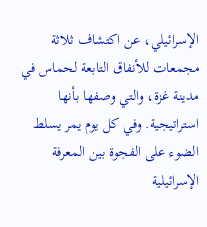الإسرائيلي، عن اكتشاف ثلاثة مجمعات للأنفاق التابعة لحماس في مدينة غزة، والتي وصفها بأنها استراتيجية. وفي كل يوم يمر يسلط الضوء على الفجوة بين المعرفة الإسرائيلية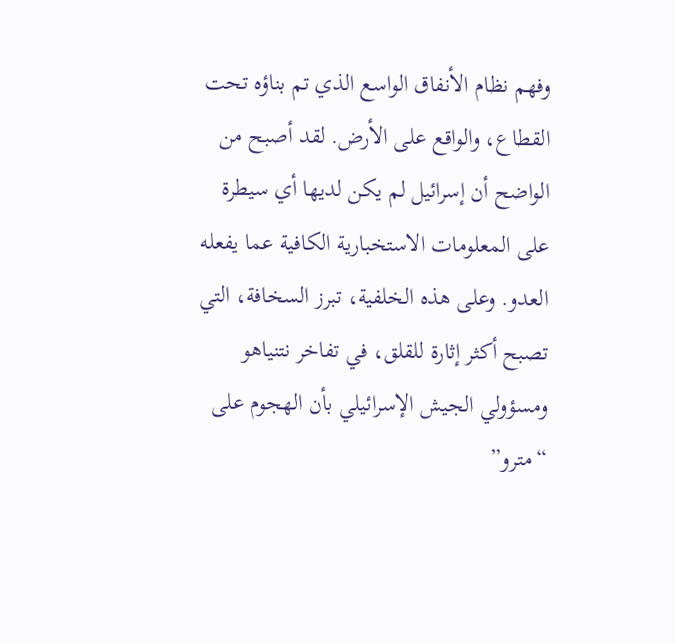وفهم نظام الأنفاق الواسع الذي تم بناؤه تحت القطاع، والواقع على الأرض. لقد أصبح من الواضح أن إسرائيل لم يكن لديها أي سيطرة على المعلومات الاستخبارية الكافية عما يفعله العدو. وعلى هذه الخلفية، تبرز السخافة، التي تصبح أكثر إثارة للقلق، في تفاخر نتنياهو ومسؤولي الجيش الإسرائيلي بأن الهجوم على “مترو”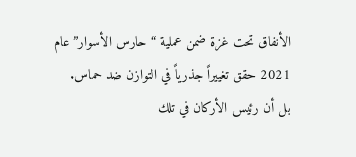الأنفاق تحت غزة ضمن عملية “حارس الأسوار” عام 2021 حقق تغييراً جذرياً في التوازن ضد حماس.
بل أن رئيس الأركان في تلك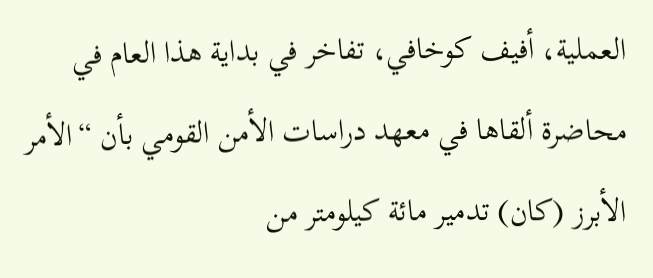العملية، أفيف كوخافي، تفاخر في بداية هذا العام في محاضرة ألقاها في معهد دراسات الأمن القومي بأن “الأمر الأبرز (كان) تدمير مائة كيلومتر من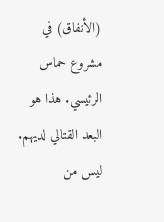(الأنفاق) في مشروع حماس الرئيسي. هذا هو البعد القتالي لديهم. ليس من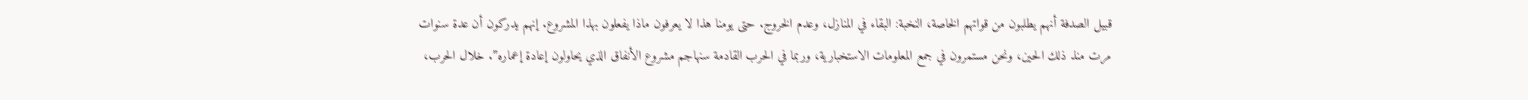قبيل الصدفة أنهم يطلبون من قواتهم الخاصة، النخبة: البقاء في المنازل، وعدم الخروج. حتى يومنا هذا لا يعرفون ماذا يفعلون بهذا المشروع. إنهم يدركون أن عدة سنوات مرت منذ ذلك الحين، ونحن مستمرون في جمع المعلومات الاستخبارية، وربما في الحرب القادمة سنهاجم مشروع الأنفاق الذي يحاولون إعادة إعماره”. خلال الحرب،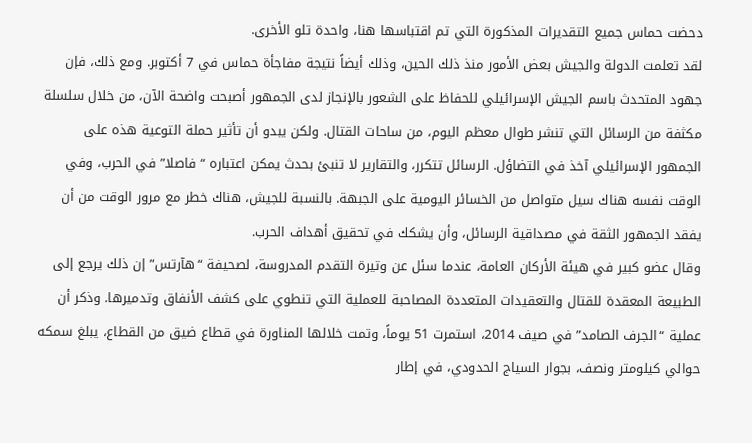دحضت حماس جميع التقديرات المذكورة التي تم اقتباسها هنا، واحدة تلو الأخرى.
لقد تعلمت الدولة والجيش بعض الأمور منذ ذلك الحين، وذلك أيضاً نتيجة مفاجأة حماس في 7 أكتوبر. ومع ذلك، فإن جهود المتحدث باسم الجيش الإسرائيلي للحفاظ على الشعور بالإنجاز لدى الجمهور أصبحت واضحة الآن، من خلال سلسلة مكثفة من الرسائل التي تنشر طوال معظم اليوم، من ساحات القتال. ولكن يبدو أن تأثير حملة التوعية هذه على الجمهور الإسرائيلي آخذ في التضاؤل. الرسائل تتكرر، والتقارير لا تنبئ بحدث يمكن اعتباره “فاصلا” في الحرب، وفي الوقت نفسه هناك سيل متواصل من الخسائر اليومية على الجبهة. بالنسبة للجيش، هناك خطر مع مرور الوقت من أن يفقد الجمهور الثقة في مصداقية الرسائل، وأن يشكك في تحقيق أهداف الحرب.
وقال عضو كبير في هيئة الأركان العامة، عندما سئل عن وتيرة التقدم المدروسة، لصحيفة “هآرتس” إن ذلك يرجع إلى الطبيعة المعقدة للقتال والتعقيدات المتعددة المصاحبة للعملية التي تنطوي على كشف الأنفاق وتدميرها. وذكر أن عملية “الجرف الصامد” في صيف 2014، استمرت 51 يوماً، وتمت خلالها المناورة في قطاع ضيق من القطاع، يبلغ سمكه حوالي كيلومتر ونصف، بجوار السياج الحدودي، في إطار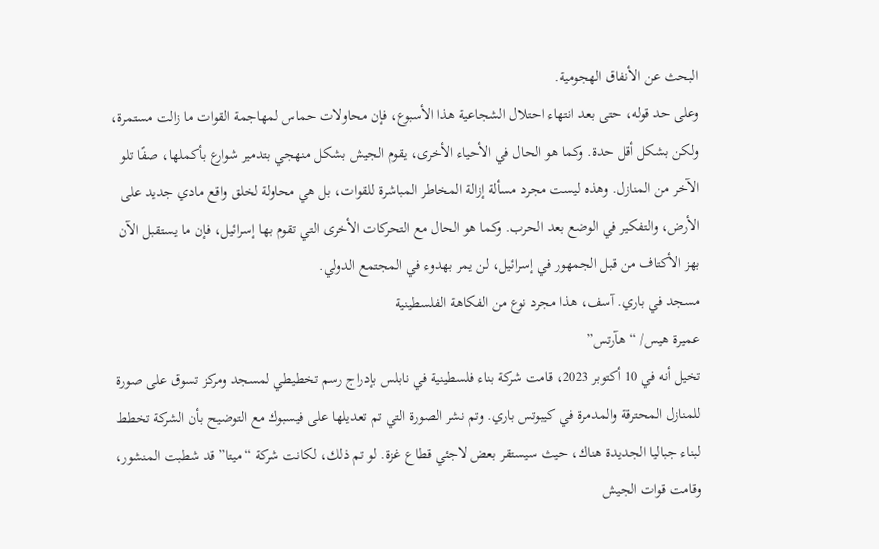البحث عن الأنفاق الهجومية.
وعلى حد قوله، حتى بعد انتهاء احتلال الشجاعية هذا الأسبوع، فإن محاولات حماس لمهاجمة القوات ما زالت مستمرة، ولكن بشكل أقل حدة. وكما هو الحال في الأحياء الأخرى، يقوم الجيش بشكل منهجي بتدمير شوارع بأكملها، صفًا تلو الآخر من المنازل. وهذه ليست مجرد مسألة إزالة المخاطر المباشرة للقوات، بل هي محاولة لخلق واقع مادي جديد على الأرض، والتفكير في الوضع بعد الحرب. وكما هو الحال مع التحركات الأخرى التي تقوم بها إسرائيل، فإن ما يستقبل الآن بهز الأكتاف من قبل الجمهور في إسرائيل، لن يمر بهدوء في المجتمع الدولي.
مسجد في باري. آسف، هذا مجرد نوع من الفكاهة الفلسطينية
عميرة هيس/ “هآرتس”
تخيل أنه في 10 أكتوبر 2023، قامت شركة بناء فلسطينية في نابلس بإدراج رسم تخطيطي لمسجد ومركز تسوق على صورة للمنازل المحترقة والمدمرة في كيبوتس باري. وتم نشر الصورة التي تم تعديلها على فيسبوك مع التوضيح بأن الشركة تخطط لبناء جباليا الجديدة هناك، حيث سيستقر بعض لاجئي قطاع غزة. لو تم ذلك، لكانت شركة “ميتا” قد شطبت المنشور، وقامت قوات الجيش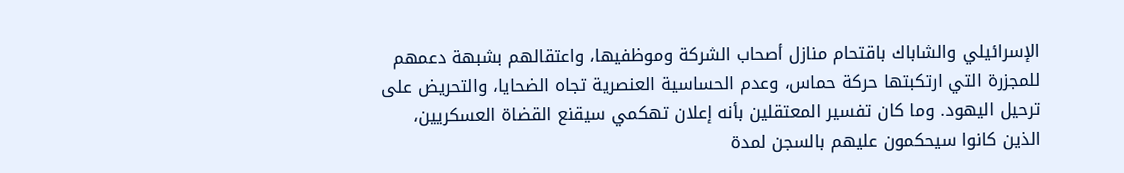الإسرائيلي والشاباك باقتحام منازل أصحاب الشركة وموظفيها، واعتقالهم بشبهة دعمهم للمجزرة التي ارتكبتها حركة حماس، وعدم الحساسية العنصرية تجاه الضحايا، والتحريض على ترحيل اليهود. وما كان تفسير المعتقلين بأنه إعلان تهكمي سيقنع القضاة العسكريين، الذين كانوا سيحكمون عليهم بالسجن لمدة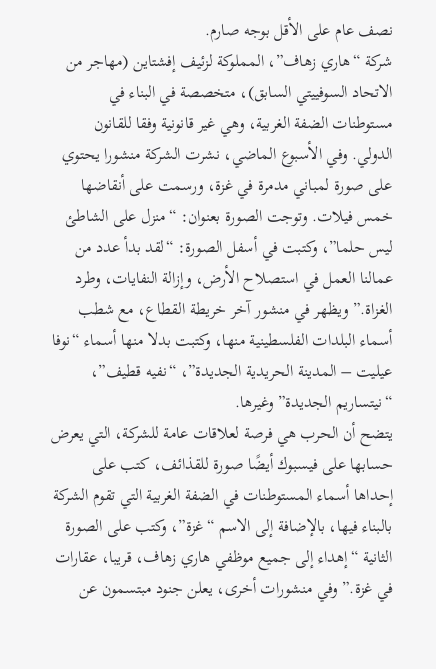نصف عام على الأقل بوجه صارم.
شركة “هاري زهاف”، المملوكة لزئيف إفشتاين (مهاجر من الاتحاد السوفييتي السابق)، متخصصة في البناء في مستوطنات الضفة الغربية، وهي غير قانونية وفقا للقانون الدولي. وفي الأسبوع الماضي، نشرت الشركة منشورا يحتوي على صورة لمباني مدمرة في غزة، ورسمت على أنقاضها خمس فيلات. وتوجت الصورة بعنوان: “منزل على الشاطئ ليس حلما”، وكتبت في أسفل الصورة: “لقد بدأ عدد من عمالنا العمل في استصلاح الأرض، وإزالة النفايات، وطرد الغزاة.” ويظهر في منشور آخر خريطة القطاع، مع شطب أسماء البلدات الفلسطينية منها، وكتبت بدلا منها أسماء “نوفا عيليت – المدينة الحريدية الجديدة”، “نفيه قطيف”، “نيتساريم الجديدة” وغيرها.
يتضح أن الحرب هي فرصة لعلاقات عامة للشركة، التي يعرض حسابها على فيسبوك أيضًا صورة للقذائف، كتب على إحداها أسماء المستوطنات في الضفة الغربية التي تقوم الشركة بالبناء فيها، بالإضافة إلى الاسم “غزة”، وكتب على الصورة الثانية “إهداء إلى جميع موظفي هاري زهاف، قريبا، عقارات في غزة.” وفي منشورات أخرى، يعلن جنود مبتسمون عن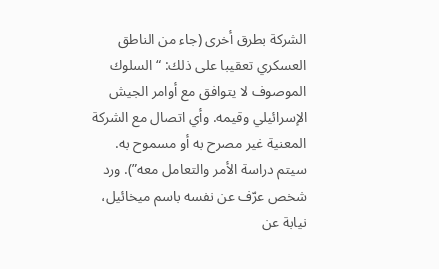الشركة بطرق أخرى (جاء من الناطق العسكري تعقيبا على ذلك: “السلوك الموصوف لا يتوافق مع أوامر الجيش الإسرائيلي وقيمه. وأي اتصال مع الشركة المعنية غير مصرح به أو مسموح به. سيتم دراسة الأمر والتعامل معه”). ورد شخص عرّف عن نفسه باسم ميخائيل، نيابة عن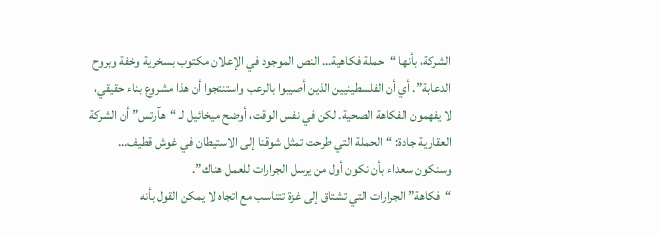الشركة، بأنها “حملة فكاهية… النص الموجود في الإعلان مكتوب بسخرية وخفة وبروح الدعابة”. أي أن الفلسطينيين الذين أصيبوا بالرعب واستنتجوا أن هذا مشروع بناء حقيقي، لا يفهمون الفكاهة الصحية. لكن في نفس الوقت، أوضح ميخائيل لـ “هآرتس” أن الشركة العقارية جادة: “الحملة التي طرحت تمثل شوقنا إلى الاستيطان في غوش قطيف… وسنكون سعداء بأن نكون أول من يرسل الجرارات للعمل هناك”.
“فكاهة” الجرارات التي تشتاق إلى غزة تتناسب مع اتجاه لا يمكن القول بأنه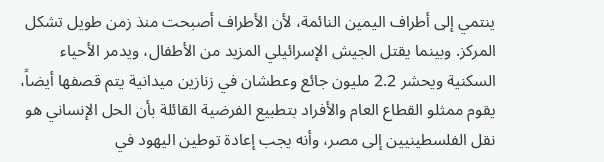ينتمي إلى أطراف اليمين النائمة، لأن الأطراف أصبحت منذ زمن طويل تشكل المركز. وبينما يقتل الجيش الإسرائيلي المزيد من الأطفال، ويدمر الأحياء السكنية ويحشر 2.2 مليون جائع وعطشان في زنازين ميدانية يتم قصفها أيضاً، يقوم ممثلو القطاع العام والأفراد بتطبيع الفرضية القائلة بأن الحل الإنساني هو نقل الفلسطينيين إلى مصر، وأنه يجب إعادة توطين اليهود في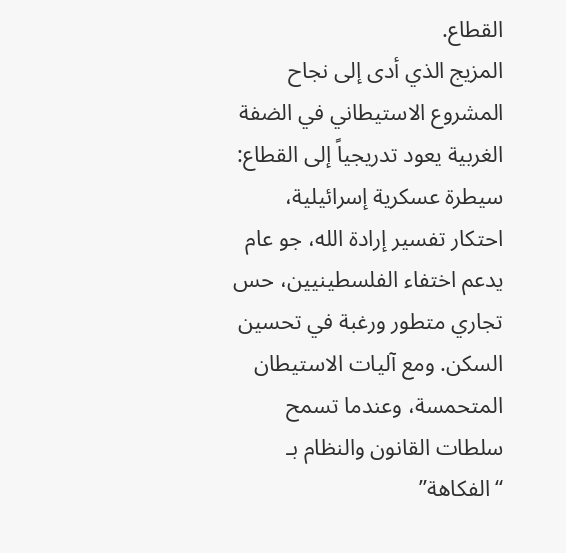القطاع.
المزيج الذي أدى إلى نجاح المشروع الاستيطاني في الضفة الغربية يعود تدريجياً إلى القطاع: سيطرة عسكرية إسرائيلية، احتكار تفسير إرادة الله، جو عام يدعم اختفاء الفلسطينيين، حس تجاري متطور ورغبة في تحسين السكن. ومع آليات الاستيطان المتحمسة، وعندما تسمح سلطات القانون والنظام بـ “الفكاهة”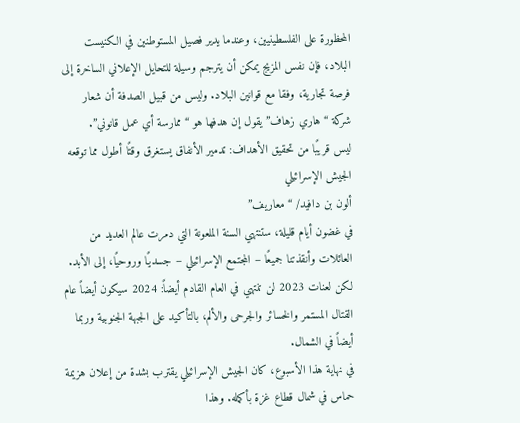المحظورة على الفلسطينيين، وعندما يدير فصيل المستوطنين في الكنيست البلاد، فإن نفس المزيج يمكن أن يترجم وسيلة للتحايل الإعلاني الساخرة إلى فرصة تجارية، وفقا مع قوانين البلاد. وليس من قبيل الصدفة أن شعار شركة “هاري زهاف” يقول إن هدفها هو “ممارسة أي عمل قانوني”.
ليس قريبًا من تحقيق الأهداف: تدمير الأنفاق يستغرق وقتًا أطول مما توقعه الجيش الإسرائيلي
ألون بن دافيد/ “معاريف”
في غضون أيام قليلة، ستنتهي السنة الملعونة التي دمرت عالم العديد من العائلات وأنقذتنا جميعًا – المجتمع الإسرائيلي – جسديًا وروحيًا، إلى الأبد. لكن لعنات 2023 لن تنتهي في العام القادم أيضاً: 2024 سيكون أيضاً عام القتال المستمر والخسائر والجرحى والألم، بالتأكيد على الجبهة الجنوبية وربما أيضاً في الشمال.
في نهاية هذا الأسبوع، كان الجيش الإسرائيلي يقترب بشدة من إعلان هزيمة حماس في شمال قطاع غزة بأكمله. وهذا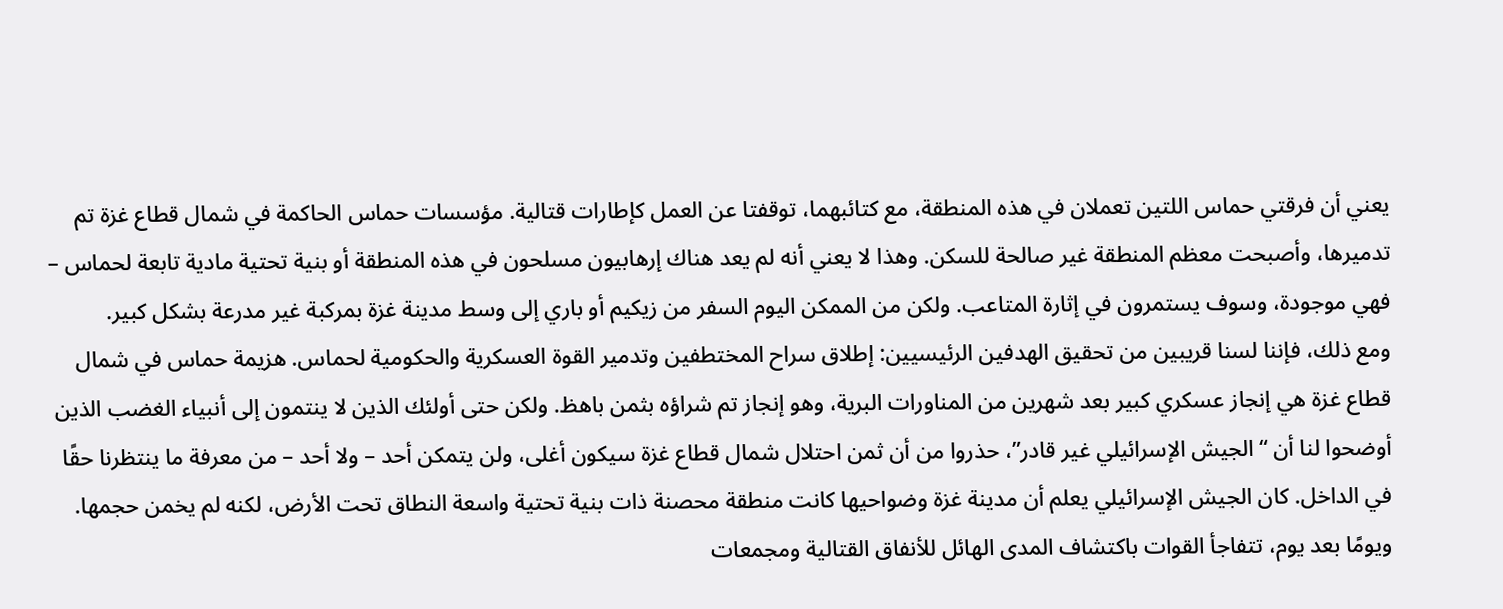يعني أن فرقتي حماس اللتين تعملان في هذه المنطقة، مع كتائبهما، توقفتا عن العمل كإطارات قتالية. مؤسسات حماس الحاكمة في شمال قطاع غزة تم تدميرها، وأصبحت معظم المنطقة غير صالحة للسكن. وهذا لا يعني أنه لم يعد هناك إرهابيون مسلحون في هذه المنطقة أو بنية تحتية مادية تابعة لحماس – فهي موجودة، وسوف يستمرون في إثارة المتاعب. ولكن من الممكن اليوم السفر من زيكيم أو باري إلى وسط مدينة غزة بمركبة غير مدرعة بشكل كبير.
ومع ذلك، فإننا لسنا قريبين من تحقيق الهدفين الرئيسيين: إطلاق سراح المختطفين وتدمير القوة العسكرية والحكومية لحماس. هزيمة حماس في شمال قطاع غزة هي إنجاز عسكري كبير بعد شهرين من المناورات البرية، وهو إنجاز تم شراؤه بثمن باهظ. ولكن حتى أولئك الذين لا ينتمون إلى أنبياء الغضب الذين أوضحوا لنا أن “الجيش الإسرائيلي غير قادر”، حذروا من أن ثمن احتلال شمال قطاع غزة سيكون أغلى، ولن يتمكن أحد – ولا أحد – من معرفة ما ينتظرنا حقًا في الداخل. كان الجيش الإسرائيلي يعلم أن مدينة غزة وضواحيها كانت منطقة محصنة ذات بنية تحتية واسعة النطاق تحت الأرض، لكنه لم يخمن حجمها. ويومًا بعد يوم، تتفاجأ القوات باكتشاف المدى الهائل للأنفاق القتالية ومجمعات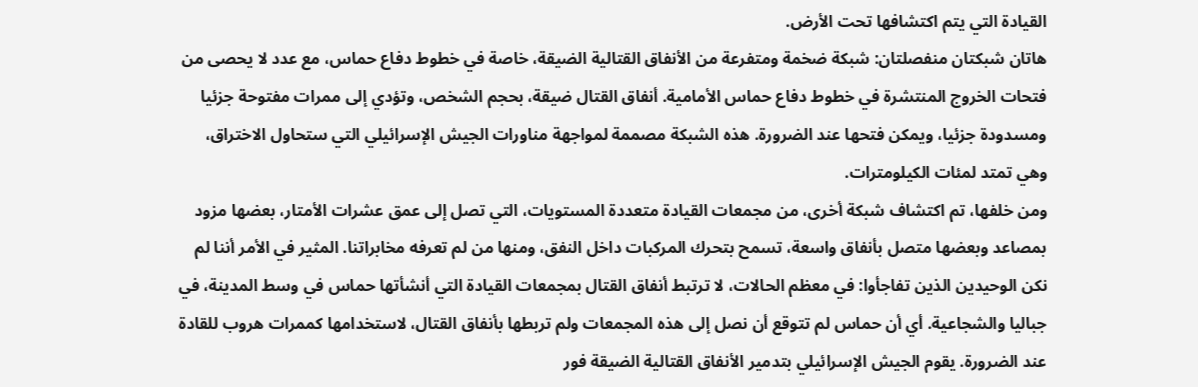القيادة التي يتم اكتشافها تحت الأرض.
هاتان شبكتان منفصلتان: شبكة ضخمة ومتفرعة من الأنفاق القتالية الضيقة، خاصة في خطوط دفاع حماس، مع عدد لا يحصى من فتحات الخروج المنتشرة في خطوط دفاع حماس الأمامية. أنفاق القتال ضيقة، بحجم الشخص، وتؤدي إلى ممرات مفتوحة جزئيا ومسدودة جزئيا، ويمكن فتحها عند الضرورة. هذه الشبكة مصممة لمواجهة مناورات الجيش الإسرائيلي التي ستحاول الاختراق، وهي تمتد لمئات الكيلومترات.
ومن خلفها، تم اكتشاف شبكة أخرى، من مجمعات القيادة متعددة المستويات، التي تصل إلى عمق عشرات الأمتار، بعضها مزود بمصاعد وبعضها متصل بأنفاق واسعة، تسمح بتحرك المركبات داخل النفق، ومنها من لم تعرفه مخابراتنا. المثير في الأمر أننا لم نكن الوحيدين الذين تفاجأوا: في معظم الحالات، لا ترتبط أنفاق القتال بمجمعات القيادة التي أنشأتها حماس في وسط المدينة، في جباليا والشجاعية. أي أن حماس لم تتوقع أن نصل إلى هذه المجمعات ولم تربطها بأنفاق القتال، لاستخدامها كممرات هروب للقادة عند الضرورة. يقوم الجيش الإسرائيلي بتدمير الأنفاق القتالية الضيقة فور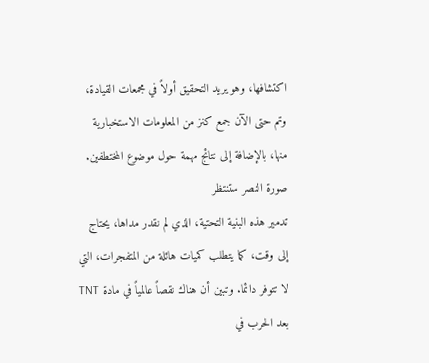اكتشافها، وهو يريد التحقيق أولاً في مجمعات القيادة، وتم حتى الآن جمع كنز من المعلومات الاستخبارية منها، بالإضافة إلى نتائج مهمة حول موضوع المختطفين.
صورة النصر ستنتظر
تدمير هذه البنية التحتية، الذي لم نقدر مداها، يحتاج إلى وقت، كما يتطلب كميات هائلة من المتفجرات، التي لا تتوفر دائما. وتبين أن هناك نقصاً عالمياً في مادة TNT بعد الحرب في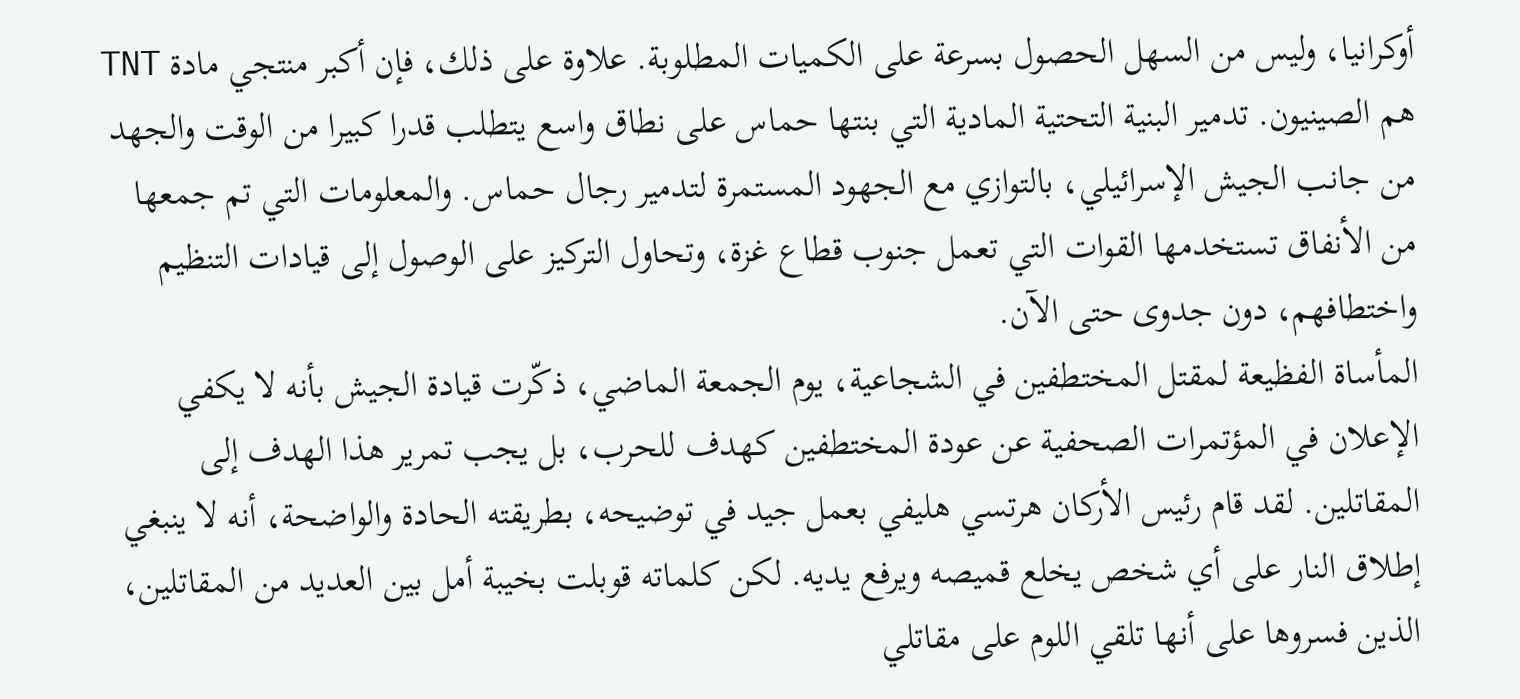أوكرانيا، وليس من السهل الحصول بسرعة على الكميات المطلوبة. علاوة على ذلك، فإن أكبر منتجي مادة TNT هم الصينيون. تدمير البنية التحتية المادية التي بنتها حماس على نطاق واسع يتطلب قدرا كبيرا من الوقت والجهد من جانب الجيش الإسرائيلي، بالتوازي مع الجهود المستمرة لتدمير رجال حماس. والمعلومات التي تم جمعها من الأنفاق تستخدمها القوات التي تعمل جنوب قطاع غزة، وتحاول التركيز على الوصول إلى قيادات التنظيم واختطافهم، دون جدوى حتى الآن.
المأساة الفظيعة لمقتل المختطفين في الشجاعية، يوم الجمعة الماضي، ذكّرت قيادة الجيش بأنه لا يكفي الإعلان في المؤتمرات الصحفية عن عودة المختطفين كهدف للحرب، بل يجب تمرير هذا الهدف إلى المقاتلين. لقد قام رئيس الأركان هرتسي هليفي بعمل جيد في توضيحه، بطريقته الحادة والواضحة، أنه لا ينبغي إطلاق النار على أي شخص يخلع قميصه ويرفع يديه. لكن كلماته قوبلت بخيبة أمل بين العديد من المقاتلين، الذين فسروها على أنها تلقي اللوم على مقاتلي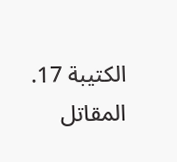الكتيبة 17.
المقاتل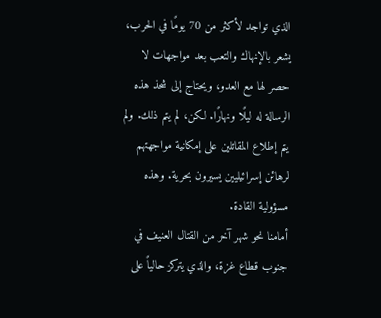الذي تواجد لأكثر من 70 يومًا في الحرب، يشعر بالإنهاك والتعب بعد مواجهات لا حصر لها مع العدو، ويحتاج إلى شحذ هذه الرسالة له ليلًا ونهارًا. لكن، لم يتم ذلك. ولم يتم إطلاع المقاتلين على إمكانية مواجهتهم لرهائن إسرائيليين يسيرون بحرية. وهذه مسؤولية القادة.
أمامنا نحو شهر آخر من القتال العنيف في جنوب قطاع غزة، والذي يتركز حالياً على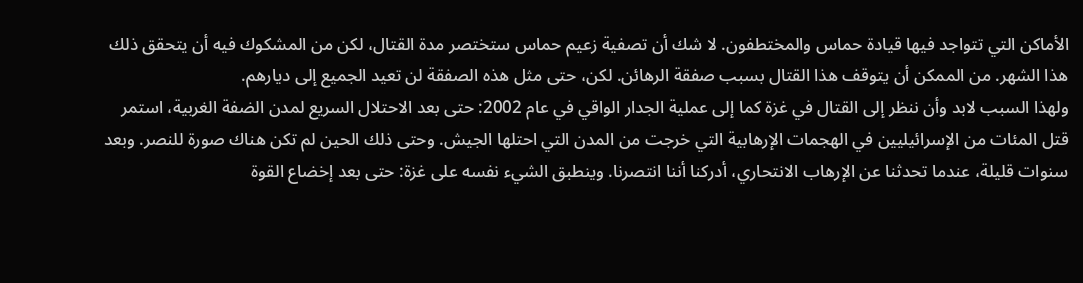الأماكن التي تتواجد فيها قيادة حماس والمختطفون. لا شك أن تصفية زعيم حماس ستختصر مدة القتال، لكن من المشكوك فيه أن يتحقق ذلك هذا الشهر. من الممكن أن يتوقف هذا القتال بسبب صفقة الرهائن. لكن، حتى مثل هذه الصفقة لن تعيد الجميع إلى ديارهم.
ولهذا السبب لابد وأن ننظر إلى القتال في غزة كما إلى عملية الجدار الواقي في عام 2002: حتى بعد الاحتلال السريع لمدن الضفة الغربية، استمر قتل المئات من الإسرائيليين في الهجمات الإرهابية التي خرجت من المدن التي احتلها الجيش. وحتى ذلك الحين لم تكن هناك صورة للنصر. وبعد سنوات قليلة، عندما تحدثنا عن الإرهاب الانتحاري، أدركنا أننا انتصرنا. وينطبق الشيء نفسه على غزة: حتى بعد إخضاع القوة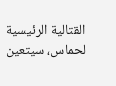القتالية الرئيسية لحماس، سيتعين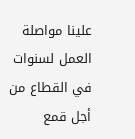علينا مواصلة العمل لسنوات في القطاع من أجل قمع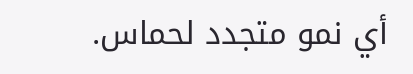أي نمو متجدد لحماس.